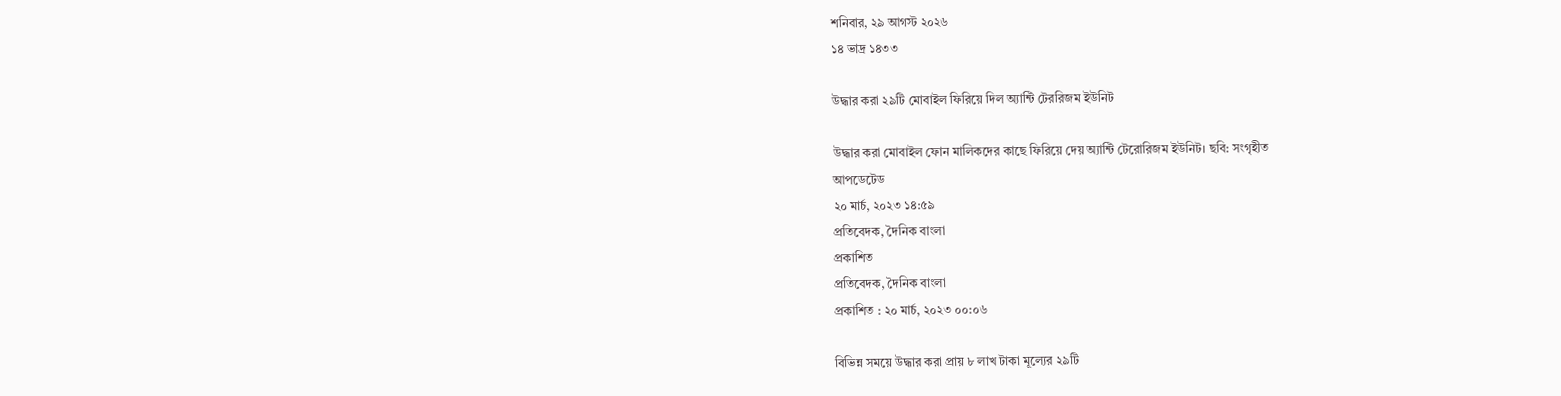শনিবার, ২৯ আগস্ট ২০২৬
১৪ ভাদ্র ১৪৩৩

উদ্ধার করা ২৯টি মোবাইল ফিরিয়ে দিল অ্যান্টি টেররিজম ইউনিট

উদ্ধার করা মোবাইল ফোন মালিকদের কাছে ফিরিয়ে দেয় অ্যান্টি টেরোরিজম ইউনিট। ছবি: সংগৃহীত
আপডেটেড
২০ মার্চ, ২০২৩ ১৪:৫৯
প্রতিবেদক, দৈনিক বাংলা
প্রকাশিত
প্রতিবেদক, দৈনিক বাংলা
প্রকাশিত : ২০ মার্চ, ২০২৩ ০০:০৬

বিভিন্ন সময়ে উদ্ধার করা প্রায় ৮ লাখ টাকা মূল্যের ২৯টি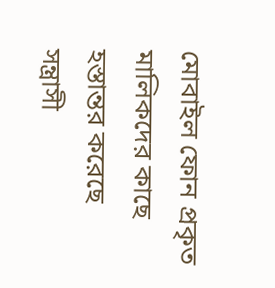মোবাইল ফোন প্রকৃত মালিকদের কাছে হস্তান্তর করেছে সন্ত্রাসী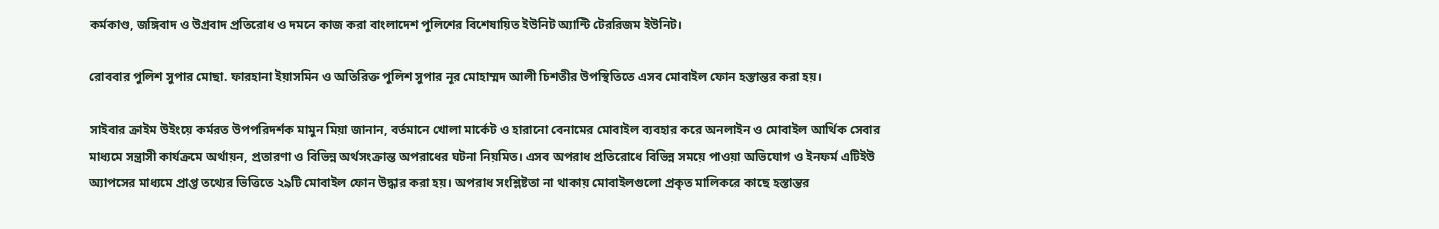কর্মকাণ্ড, জঙ্গিবাদ ও উগ্রবাদ প্রতিরোধ ও দমনে কাজ করা বাংলাদেশ পুলিশের বিশেষায়িত ইউনিট অ্যান্টি টেররিজম ইউনিট।

রোববার পুলিশ সুপার মোছা. ফারহানা ইয়াসমিন ও অতিরিক্ত পুলিশ সুপার নূর মোহাম্মদ আলী চিশতীর উপস্থিতিতে এসব মোবাইল ফোন হস্তান্তর করা হয়।

সাইবার ক্রাইম উইংয়ে কর্মরত উপপরিদর্শক মামুন মিয়া জানান, বর্তমানে খোলা মার্কেট ও হারানো বেনামের মোবাইল ব্যবহার করে অনলাইন ও মোবাইল আর্থিক সেবার মাধ্যমে সন্ত্রাসী কার্যক্রমে অর্থায়ন, প্রতারণা ও বিভিন্ন অর্থসংক্রান্ত অপরাধের ঘটনা নিয়মিত। এসব অপরাধ প্রতিরোধে বিভিন্ন সময়ে পাওয়া অভিযোগ ও ইনফর্ম এটিইউ অ্যাপসের মাধ্যমে প্রাপ্ত তথ্যের ভিত্তিতে ২৯টি মোবাইল ফোন উদ্ধার করা হয়। অপরাধ সংশ্লিষ্টতা না থাকায় মোবাইলগুলো প্রকৃত মালিকরে কাছে হস্তান্তর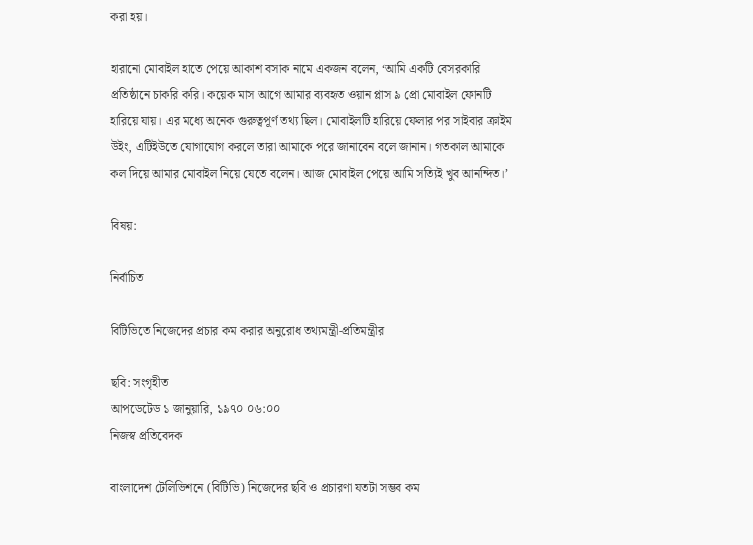করা হয়।

হারানো মোবাইল হাতে পেয়ে আকাশ বসাক নামে একজন বলেন, ‘আমি একটি বেসরকারি প্রতিষ্ঠানে চাকরি করি। কয়েক মাস আগে আমার ব্যবহৃত ওয়ান প্লাস ৯ প্রো মোবাইল ফোনটি হারিয়ে যায়। এর মধ্যে অনেক গুরুত্বপূর্ণ তথ্য ছিল। মোবাইলটি হারিয়ে ফেলার পর সাইবার ক্রাইম উইং, এটিইউতে যোগাযোগ করলে তারা আমাকে পরে জানাবেন বলে জানান। গতকাল আমাকে কল দিয়ে আমার মোবাইল নিয়ে যেতে বলেন। আজ মোবাইল পেয়ে আমি সত্যিই খুব আনন্দিত।’

বিষয়:

নির্বাচিত

বিটিভিতে নিজেদের প্রচার কম করার অনুরোধ তথ্যমন্ত্রী-প্রতিমন্ত্রীর

ছবি: সংগৃহীত
আপডেটেড ১ জানুয়ারি, ১৯৭০ ০৬:০০
নিজস্ব প্রতিবেদক

বাংলাদেশ টেলিভিশনে (বিটিভি) নিজেদের ছবি ও প্রচারণা যতটা সম্ভব কম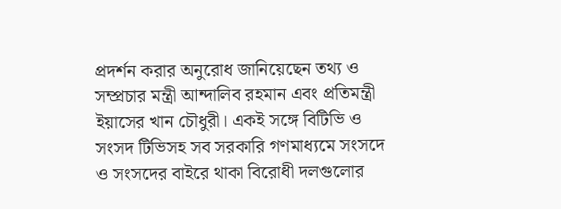প্রদর্শন করার অনুরোধ জানিয়েছেন তথ্য ও সম্প্রচার মন্ত্রী আন্দালিব রহমান এবং প্রতিমন্ত্রী ইয়াসের খান চৌধুরী। একই সঙ্গে বিটিভি ও সংসদ টিভিসহ সব সরকারি গণমাধ্যমে সংসদে ও সংসদের বাইরে থাকা বিরোধী দলগুলোর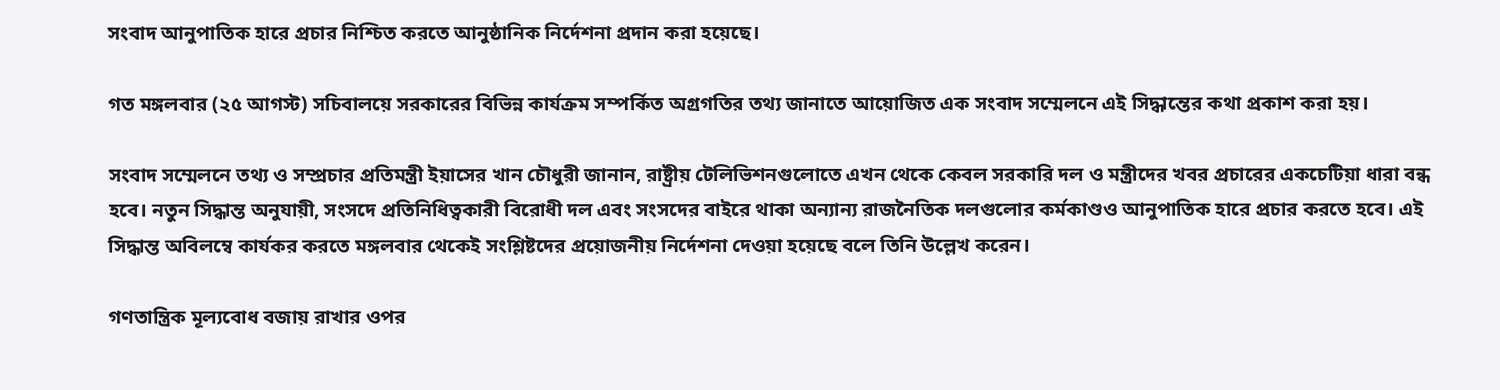সংবাদ আনুপাতিক হারে প্রচার নিশ্চিত করতে আনুষ্ঠানিক নির্দেশনা প্রদান করা হয়েছে।

গত মঙ্গলবার (২৫ আগস্ট) সচিবালয়ে সরকারের বিভিন্ন কার্যক্রম সম্পর্কিত অগ্রগতির তথ্য জানাতে আয়োজিত এক সংবাদ সম্মেলনে এই সিদ্ধান্তের কথা প্রকাশ করা হয়।

সংবাদ সম্মেলনে তথ্য ও সম্প্রচার প্রতিমন্ত্রী ইয়াসের খান চৌধুরী জানান, রাষ্ট্রীয় টেলিভিশনগুলোতে এখন থেকে কেবল সরকারি দল ও মন্ত্রীদের খবর প্রচারের একচেটিয়া ধারা বন্ধ হবে। নতুন সিদ্ধান্ত অনুযায়ী, সংসদে প্রতিনিধিত্বকারী বিরোধী দল এবং সংসদের বাইরে থাকা অন্যান্য রাজনৈতিক দলগুলোর কর্মকাণ্ডও আনুপাতিক হারে প্রচার করতে হবে। এই সিদ্ধান্ত অবিলম্বে কার্যকর করতে মঙ্গলবার থেকেই সংশ্লিষ্টদের প্রয়োজনীয় নির্দেশনা দেওয়া হয়েছে বলে তিনি উল্লেখ করেন।

গণতান্ত্রিক মূল্যবোধ বজায় রাখার ওপর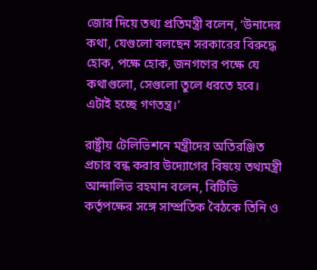জোর দিয়ে তথ্য প্রতিমন্ত্রী বলেন, ‘উনাদের কথা, যেগুলো বলছেন সরকারের বিরুদ্ধে হোক, পক্ষে হোক, জনগণের পক্ষে যে কথাগুলো, সেগুলো তুলে ধরতে হবে। এটাই হচ্ছে গণতন্ত্র।’

রাষ্ট্রীয় টেলিভিশনে মন্ত্রীদের অতিরঞ্জিত প্রচার বন্ধ করার উদ্যোগের বিষয়ে তথ্যমন্ত্রী আন্দালিভ রহমান বলেন, বিটিভি কর্তৃপক্ষের সঙ্গে সাম্প্রতিক বৈঠকে তিনি ও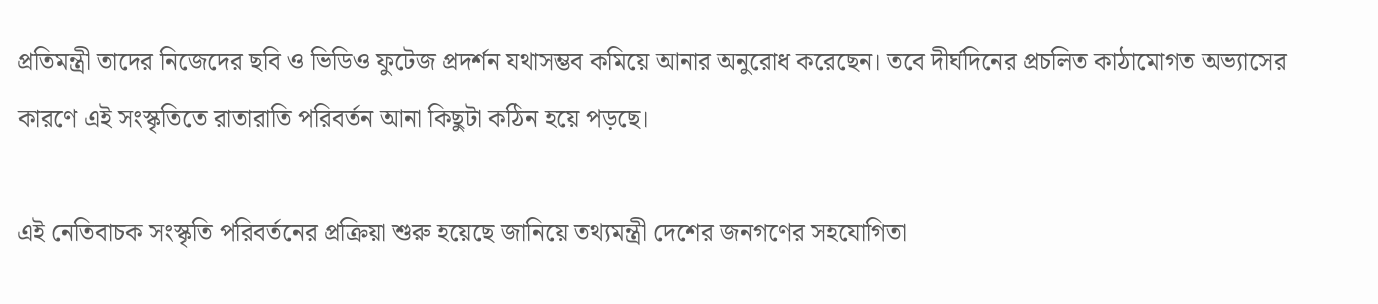প্রতিমন্ত্রী তাদের নিজেদের ছবি ও ভিডিও ফুটেজ প্রদর্শন যথাসম্ভব কমিয়ে আনার অনুরোধ করেছেন। তবে দীর্ঘদিনের প্রচলিত কাঠামোগত অভ্যাসের কারণে এই সংস্কৃতিতে রাতারাতি পরিবর্তন আনা কিছুটা কঠিন হয়ে পড়ছে।

এই নেতিবাচক সংস্কৃতি পরিবর্তনের প্রক্রিয়া শুরু হয়েছে জানিয়ে তথ্যমন্ত্রী দেশের জনগণের সহযোগিতা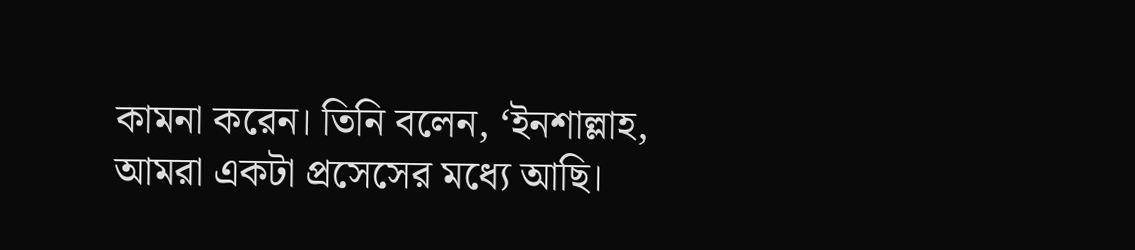কামনা করেন। তিনি বলেন, ‘ইনশাল্লাহ, আমরা একটা প্রসেসের মধ্যে আছি।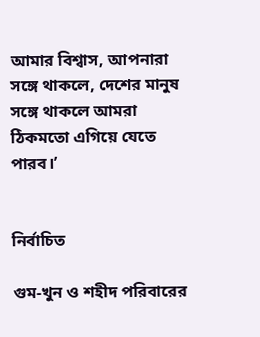আমার বিশ্বাস, আপনারা সঙ্গে থাকলে, দেশের মানুষ সঙ্গে থাকলে আমরা ঠিকমতো এগিয়ে যেতে পারব।’


নির্বাচিত

গুম-খুন ও শহীদ পরিবারের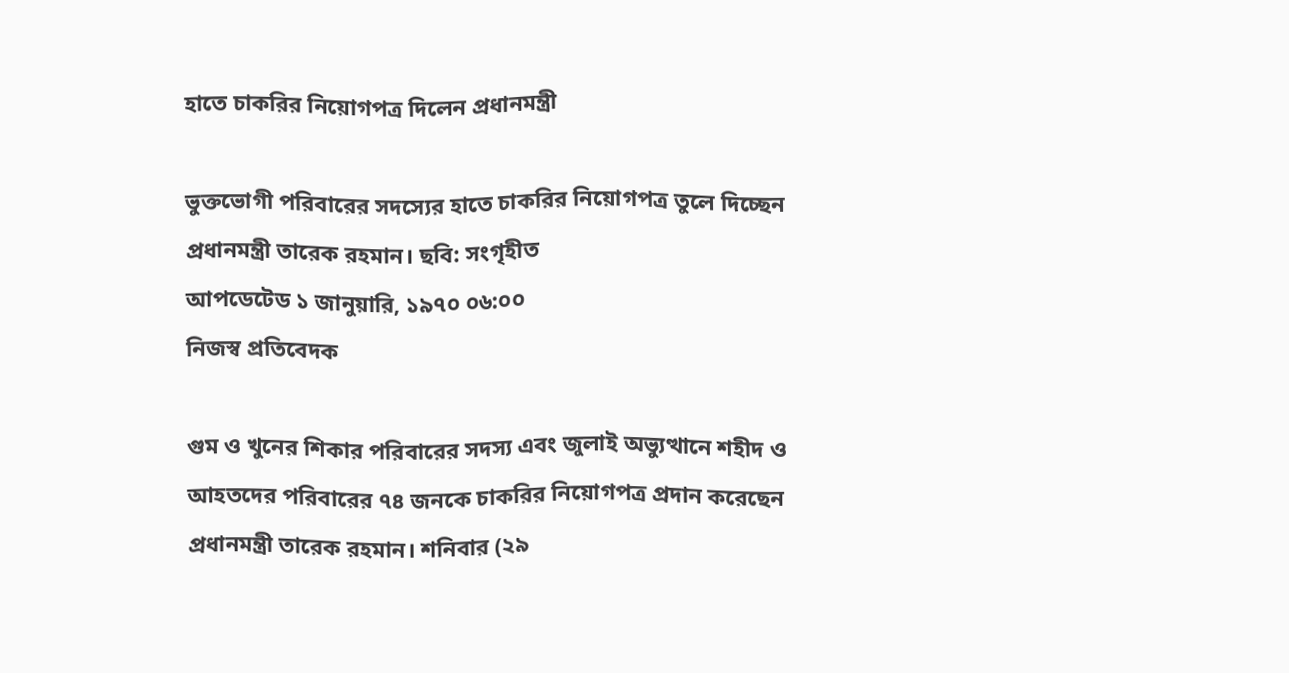হাতে চাকরির নিয়োগপত্র দিলেন প্রধানমন্ত্রী

ভুক্তভোগী পরিবারের সদস্যের হাতে চাকরির নিয়োগপত্র তুলে দিচ্ছেন প্রধানমন্ত্রী তারেক রহমান। ছবি: সংগৃহীত
আপডেটেড ১ জানুয়ারি, ১৯৭০ ০৬:০০
নিজস্ব প্রতিবেদক

গুম ও খুনের শিকার পরিবারের সদস্য এবং জুলাই অভ্যুত্থানে শহীদ ও আহতদের পরিবারের ৭৪ জনকে চাকরির নিয়োগপত্র প্রদান করেছেন প্রধানমন্ত্রী তারেক রহমান। শনিবার (২৯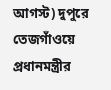আগস্ট) দুপুরে তেজগাঁওয়ে প্রধানমন্ত্রীর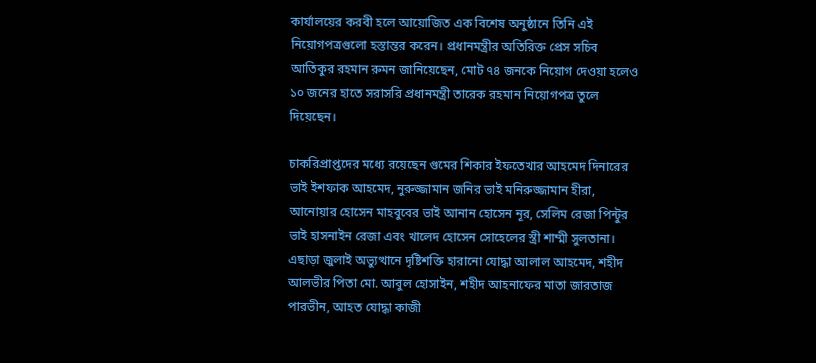কার্যালয়ের করবী হলে আয়োজিত এক বিশেষ অনুষ্ঠানে তিনি এই নিয়োগপত্রগুলো হস্তান্তর করেন। প্রধানমন্ত্রীর অতিরিক্ত প্রেস সচিব আতিকুর রহমান রুমন জানিয়েছেন, মোট ৭৪ জনকে নিয়োগ দেওয়া হলেও ১০ জনের হাতে সরাসরি প্রধানমন্ত্রী তারেক রহমান নিয়োগপত্র তুলে দিয়েছেন।

চাকরিপ্রাপ্তদের মধ্যে রয়েছেন গুমের শিকার ইফতেখার আহমেদ দিনারের ভাই ইশফাক আহমেদ, নুরুজ্জামান জনির ভাই মনিরুজ্জামান হীরা, আনোয়ার হোসেন মাহবুবের ভাই আনান হোসেন নূর, সেলিম রেজা পিন্টুর ভাই হাসনাইন রেজা এবং খালেদ হোসেন সোহেলের স্ত্রী শাম্মী সুলতানা। এছাড়া জুলাই অভ্যুত্থানে দৃষ্টিশক্তি হারানো যোদ্ধা আলাল আহমেদ, শহীদ আলভীর পিতা মো. আবুল হোসাইন, শহীদ আহনাফের মাতা জারতাজ পারভীন, আহত যোদ্ধা কাজী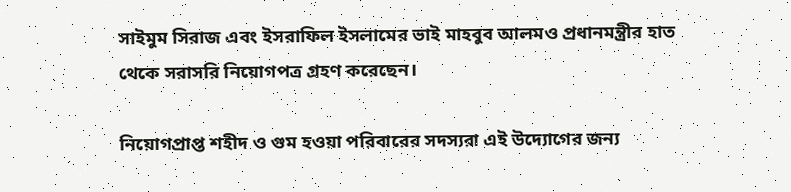সাইমুম সিরাজ এবং ইসরাফিল ইসলামের ভাই মাহবুব আলমও প্রধানমন্ত্রীর হাত থেকে সরাসরি নিয়োগপত্র গ্রহণ করেছেন।

নিয়োগপ্রাপ্ত শহীদ ও গুম হওয়া পরিবারের সদস্যরা এই উদ্যোগের জন্য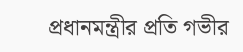প্রধানমন্ত্রীর প্রতি গভীর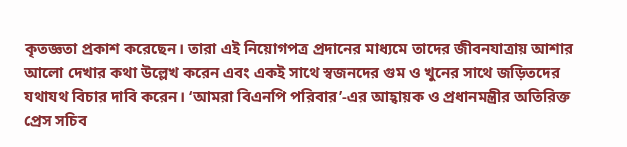কৃতজ্ঞতা প্রকাশ করেছেন। তারা এই নিয়োগপত্র প্রদানের মাধ্যমে তাদের জীবনযাত্রায় আশার আলো দেখার কথা উল্লেখ করেন এবং একই সাথে স্বজনদের গুম ও খুনের সাথে জড়িতদের যথাযথ বিচার দাবি করেন। ‘আমরা বিএনপি পরিবার’-এর আহ্বায়ক ও প্রধানমন্ত্রীর অতিরিক্ত প্রেস সচিব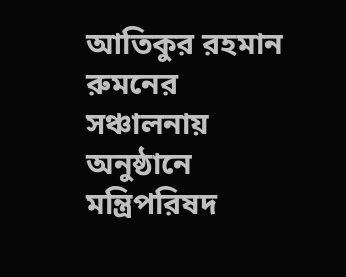আতিকুর রহমান রুমনের সঞ্চালনায় অনুষ্ঠানে মন্ত্রিপরিষদ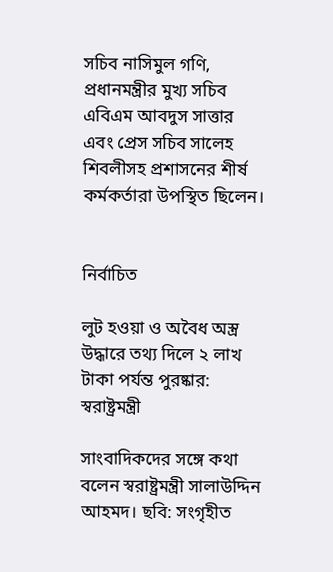সচিব নাসিমুল গণি, প্রধানমন্ত্রীর মুখ্য সচিব এবিএম আবদুস সাত্তার এবং প্রেস সচিব সালেহ শিবলীসহ প্রশাসনের শীর্ষ কর্মকর্তারা উপস্থিত ছিলেন।


নির্বাচিত

লুট হওয়া ও অবৈধ অস্ত্র উদ্ধারে তথ্য দিলে ২ লাখ টাকা পর্যন্ত পুরষ্কার: স্বরাষ্ট্রমন্ত্রী

সাংবাদিকদের সঙ্গে কথা বলেন স্বরাষ্ট্রমন্ত্রী সালাউদ্দিন আহমদ। ছবি: সংগৃহীত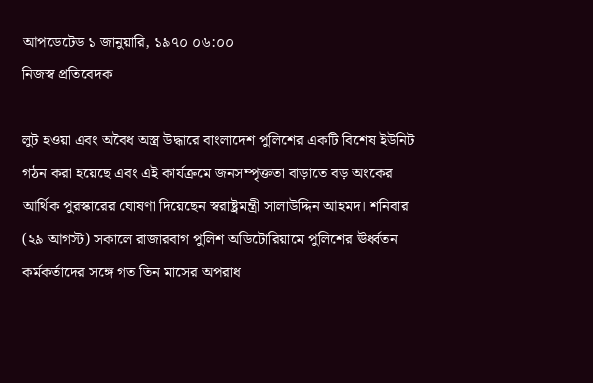আপডেটেড ১ জানুয়ারি, ১৯৭০ ০৬:০০
নিজস্ব প্রতিবেদক

লুট হওয়া এবং অবৈধ অস্ত্র উদ্ধারে বাংলাদেশ পুলিশের একটি বিশেষ ইউনিট গঠন করা হয়েছে এবং এই কার্যক্রমে জনসম্পৃক্ততা বাড়াতে বড় অংকের আর্থিক পুরস্কারের ঘোষণা দিয়েছেন স্বরাষ্ট্রমন্ত্রী সালাউদ্দিন আহমদ। শনিবার (২৯ আগস্ট) সকালে রাজারবাগ পুলিশ অডিটোরিয়ামে পুলিশের ঊর্ধ্বতন কর্মকর্তাদের সঙ্গে গত তিন মাসের অপরাধ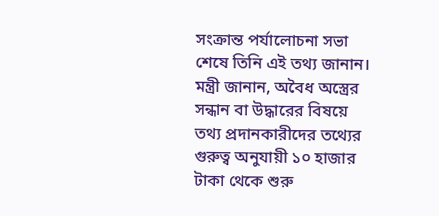সংক্রান্ত পর্যালোচনা সভা শেষে তিনি এই তথ্য জানান। মন্ত্রী জানান, অবৈধ অস্ত্রের সন্ধান বা উদ্ধারের বিষয়ে তথ্য প্রদানকারীদের তথ্যের গুরুত্ব অনুযায়ী ১০ হাজার টাকা থেকে শুরু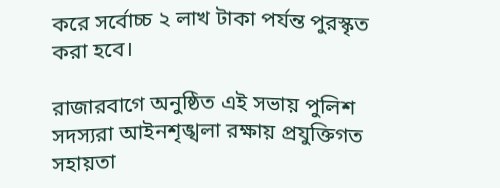করে সর্বোচ্চ ২ লাখ টাকা পর্যন্ত পুরস্কৃত করা হবে।

রাজারবাগে অনুষ্ঠিত এই সভায় পুলিশ সদস্যরা আইনশৃঙ্খলা রক্ষায় প্রযুক্তিগত সহায়তা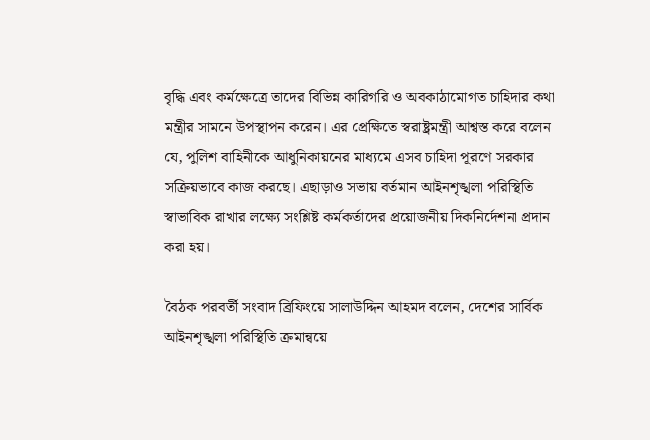বৃদ্ধি এবং কর্মক্ষেত্রে তাদের বিভিন্ন কারিগরি ও অবকাঠামোগত চাহিদার কথা মন্ত্রীর সামনে উপস্থাপন করেন। এর প্রেক্ষিতে স্বরাষ্ট্রমন্ত্রী আশ্বস্ত করে বলেন যে, পুলিশ বাহিনীকে আধুনিকায়নের মাধ্যমে এসব চাহিদা পূরণে সরকার সক্রিয়ভাবে কাজ করছে। এছাড়াও সভায় বর্তমান আইনশৃঙ্খলা পরিস্থিতি স্বাভাবিক রাখার লক্ষ্যে সংশ্লিষ্ট কর্মকর্তাদের প্রয়োজনীয় দিকনির্দেশনা প্রদান করা হয়।

বৈঠক পরবর্তী সংবাদ ব্রিফিংয়ে সালাউদ্দিন আহমদ বলেন, দেশের সার্বিক আইনশৃঙ্খলা পরিস্থিতি ক্রমান্বয়ে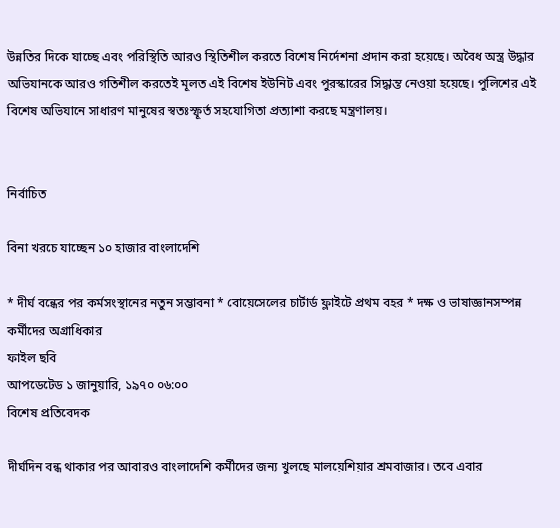উন্নতির দিকে যাচ্ছে এবং পরিস্থিতি আরও স্থিতিশীল করতে বিশেষ নির্দেশনা প্রদান করা হয়েছে। অবৈধ অস্ত্র উদ্ধার অভিযানকে আরও গতিশীল করতেই মূলত এই বিশেষ ইউনিট এবং পুরস্কারের সিদ্ধান্ত নেওয়া হয়েছে। পুলিশের এই বিশেষ অভিযানে সাধারণ মানুষের স্বতঃস্ফূর্ত সহযোগিতা প্রত্যাশা করছে মন্ত্রণালয়।


নির্বাচিত

বিনা খরচে যাচ্ছেন ১০ হাজার বাংলাদেশি

* দীর্ঘ বন্ধের পর কর্মসংস্থানের নতুন সম্ভাবনা * বোয়েসেলের চার্টার্ড ফ্লাইটে প্রথম বহর * দক্ষ ও ভাষাজ্ঞানসম্পন্ন কর্মীদের অগ্রাধিকার
ফাইল ছবি
আপডেটেড ১ জানুয়ারি, ১৯৭০ ০৬:০০
বিশেষ প্রতিবেদক

দীর্ঘদিন বন্ধ থাকার পর আবারও বাংলাদেশি কর্মীদের জন্য খুলছে মালয়েশিয়ার শ্রমবাজার। তবে এবার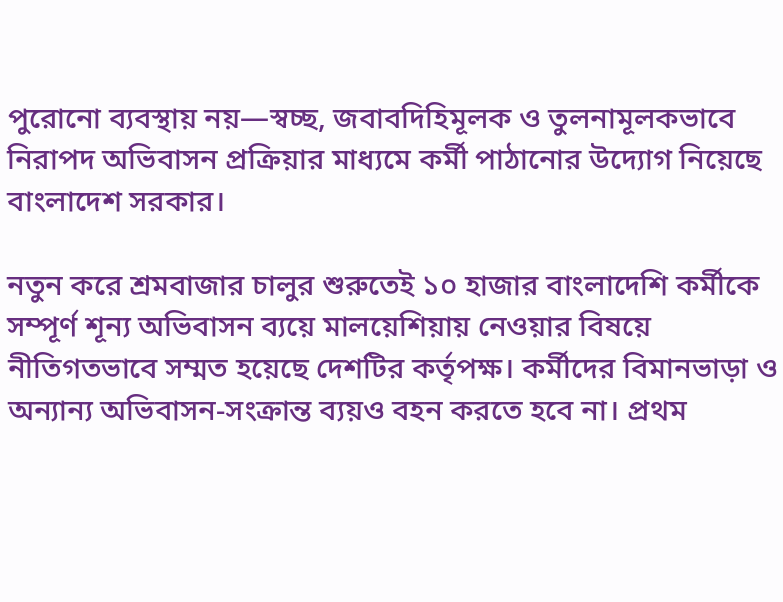পুরোনো ব্যবস্থায় নয়—স্বচ্ছ, জবাবদিহিমূলক ও তুলনামূলকভাবে নিরাপদ অভিবাসন প্রক্রিয়ার মাধ্যমে কর্মী পাঠানোর উদ্যোগ নিয়েছে বাংলাদেশ সরকার।

নতুন করে শ্রমবাজার চালুর শুরুতেই ১০ হাজার বাংলাদেশি কর্মীকে সম্পূর্ণ শূন্য অভিবাসন ব্যয়ে মালয়েশিয়ায় নেওয়ার বিষয়ে নীতিগতভাবে সম্মত হয়েছে দেশটির কর্তৃপক্ষ। কর্মীদের বিমানভাড়া ও অন্যান্য অভিবাসন-সংক্রান্ত ব্যয়ও বহন করতে হবে না। প্রথম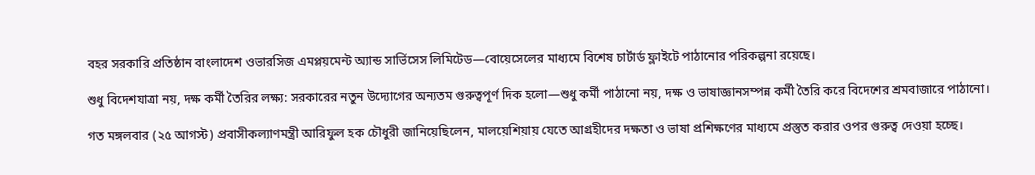বহর সরকারি প্রতিষ্ঠান বাংলাদেশ ওভারসিজ এমপ্লয়মেন্ট অ্যান্ড সার্ভিসেস লিমিটেড—বোয়েসেলের মাধ্যমে বিশেষ চার্টার্ড ফ্লাইটে পাঠানোর পরিকল্পনা রয়েছে।

শুধু বিদেশযাত্রা নয়, দক্ষ কর্মী তৈরির লক্ষ্য: সরকারের নতুন উদ্যোগের অন্যতম গুরুত্বপূর্ণ দিক হলো—শুধু কর্মী পাঠানো নয়, দক্ষ ও ভাষাজ্ঞানসম্পন্ন কর্মী তৈরি করে বিদেশের শ্রমবাজারে পাঠানো।

গত মঙ্গলবার (২৫ আগস্ট) প্রবাসীকল্যাণমন্ত্রী আরিফুল হক চৌধুরী জানিয়েছিলেন, মালয়েশিয়ায় যেতে আগ্রহীদের দক্ষতা ও ভাষা প্রশিক্ষণের মাধ্যমে প্রস্তুত করার ওপর গুরুত্ব দেওয়া হচ্ছে।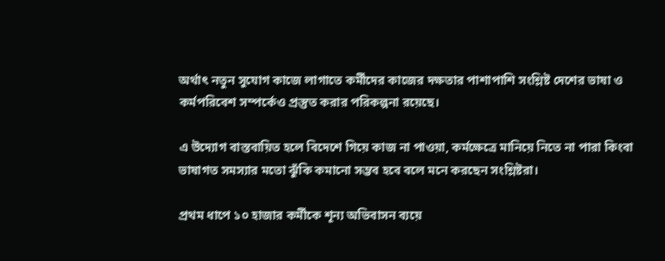অর্থাৎ নতুন সুযোগ কাজে লাগাতে কর্মীদের কাজের দক্ষতার পাশাপাশি সংশ্লিষ্ট দেশের ভাষা ও কর্মপরিবেশ সম্পর্কেও প্রস্তুত করার পরিকল্পনা রয়েছে।

এ উদ্যোগ বাস্তবায়িত হলে বিদেশে গিয়ে কাজ না পাওয়া, কর্মক্ষেত্রে মানিয়ে নিতে না পারা কিংবা ভাষাগত সমস্যার মতো ঝুঁকি কমানো সম্ভব হবে বলে মনে করছেন সংশ্লিষ্টরা।

প্রথম ধাপে ১০ হাজার কর্মীকে শূন্য অভিবাসন ব্যয়ে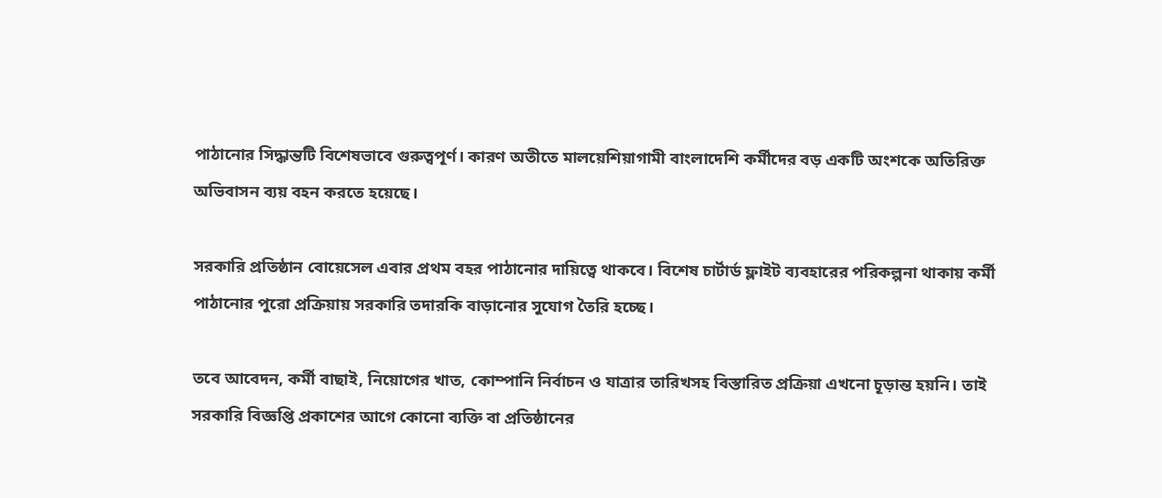পাঠানোর সিদ্ধান্তটি বিশেষভাবে গুরুত্বপূর্ণ। কারণ অতীতে মালয়েশিয়াগামী বাংলাদেশি কর্মীদের বড় একটি অংশকে অতিরিক্ত অভিবাসন ব্যয় বহন করতে হয়েছে।

সরকারি প্রতিষ্ঠান বোয়েসেল এবার প্রথম বহর পাঠানোর দায়িত্বে থাকবে। বিশেষ চার্টার্ড ফ্লাইট ব্যবহারের পরিকল্পনা থাকায় কর্মী পাঠানোর পুরো প্রক্রিয়ায় সরকারি তদারকি বাড়ানোর সুযোগ তৈরি হচ্ছে।

তবে আবেদন, কর্মী বাছাই, নিয়োগের খাত, কোম্পানি নির্বাচন ও যাত্রার তারিখসহ বিস্তারিত প্রক্রিয়া এখনো চূড়ান্ত হয়নি। তাই সরকারি বিজ্ঞপ্তি প্রকাশের আগে কোনো ব্যক্তি বা প্রতিষ্ঠানের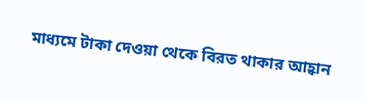মাধ্যমে টাকা দেওয়া থেকে বিরত থাকার আহ্বান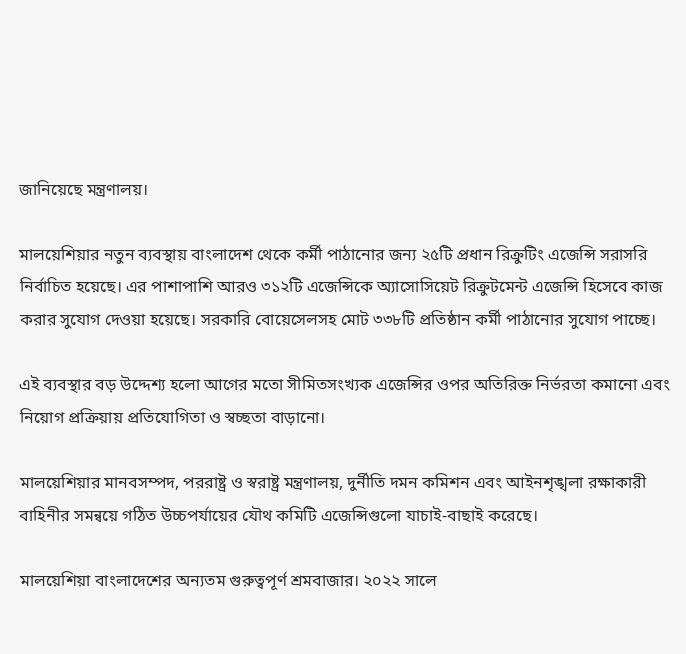জানিয়েছে মন্ত্রণালয়।

মালয়েশিয়ার নতুন ব্যবস্থায় বাংলাদেশ থেকে কর্মী পাঠানোর জন্য ২৫টি প্রধান রিক্রুটিং এজেন্সি সরাসরি নির্বাচিত হয়েছে। এর পাশাপাশি আরও ৩১২টি এজেন্সিকে অ্যাসোসিয়েট রিক্রুটমেন্ট এজেন্সি হিসেবে কাজ করার সুযোগ দেওয়া হয়েছে। সরকারি বোয়েসেলসহ মোট ৩৩৮টি প্রতিষ্ঠান কর্মী পাঠানোর সুযোগ পাচ্ছে।

এই ব্যবস্থার বড় উদ্দেশ্য হলো আগের মতো সীমিতসংখ্যক এজেন্সির ওপর অতিরিক্ত নির্ভরতা কমানো এবং নিয়োগ প্রক্রিয়ায় প্রতিযোগিতা ও স্বচ্ছতা বাড়ানো।

মালয়েশিয়ার মানবসম্পদ, পররাষ্ট্র ও স্বরাষ্ট্র মন্ত্রণালয়, দুর্নীতি দমন কমিশন এবং আইনশৃঙ্খলা রক্ষাকারী বাহিনীর সমন্বয়ে গঠিত উচ্চপর্যায়ের যৌথ কমিটি এজেন্সিগুলো যাচাই-বাছাই করেছে।

মালয়েশিয়া বাংলাদেশের অন্যতম গুরুত্বপূর্ণ শ্রমবাজার। ২০২২ সালে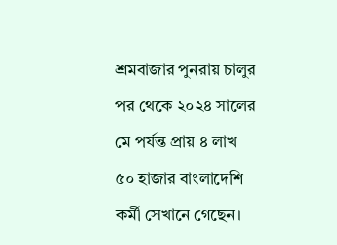শ্রমবাজার পুনরায় চালুর পর থেকে ২০২৪ সালের মে পর্যন্ত প্রায় ৪ লাখ ৫০ হাজার বাংলাদেশি কর্মী সেখানে গেছেন।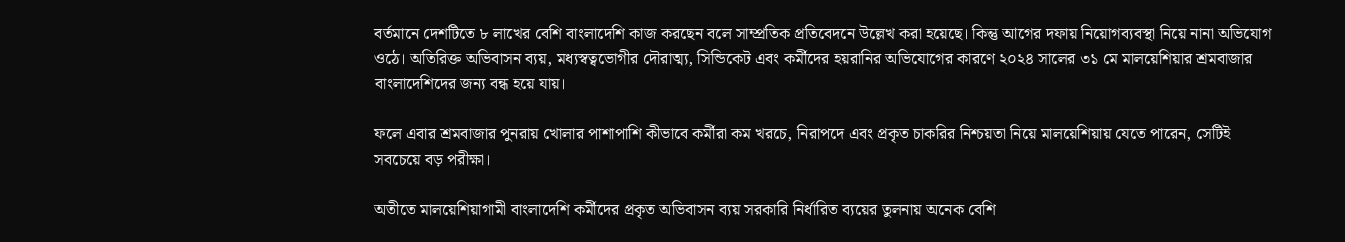বর্তমানে দেশটিতে ৮ লাখের বেশি বাংলাদেশি কাজ করছেন বলে সাম্প্রতিক প্রতিবেদনে উল্লেখ করা হয়েছে। কিন্তু আগের দফায় নিয়োগব্যবস্থা নিয়ে নানা অভিযোগ ওঠে। অতিরিক্ত অভিবাসন ব্যয়, মধ্যস্বত্বভোগীর দৌরাত্ম্য, সিন্ডিকেট এবং কর্মীদের হয়রানির অভিযোগের কারণে ২০২৪ সালের ৩১ মে মালয়েশিয়ার শ্রমবাজার বাংলাদেশিদের জন্য বন্ধ হয়ে যায়।

ফলে এবার শ্রমবাজার পুনরায় খোলার পাশাপাশি কীভাবে কর্মীরা কম খরচে, নিরাপদে এবং প্রকৃত চাকরির নিশ্চয়তা নিয়ে মালয়েশিয়ায় যেতে পারেন, সেটিই সবচেয়ে বড় পরীক্ষা।

অতীতে মালয়েশিয়াগামী বাংলাদেশি কর্মীদের প্রকৃত অভিবাসন ব্যয় সরকারি নির্ধারিত ব্যয়ের তুলনায় অনেক বেশি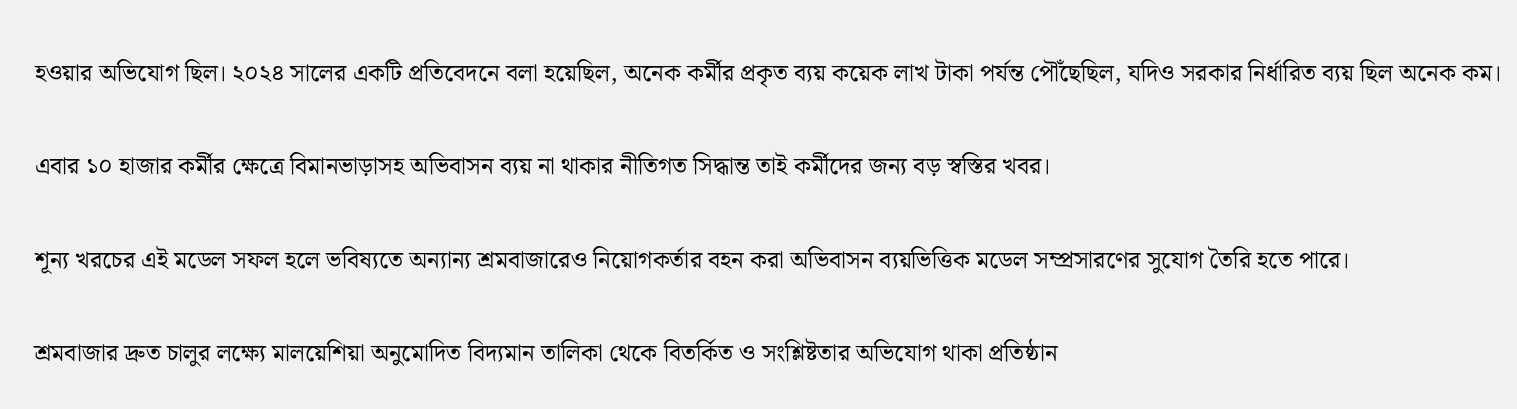হওয়ার অভিযোগ ছিল। ২০২৪ সালের একটি প্রতিবেদনে বলা হয়েছিল, অনেক কর্মীর প্রকৃত ব্যয় কয়েক লাখ টাকা পর্যন্ত পৌঁছেছিল, যদিও সরকার নির্ধারিত ব্যয় ছিল অনেক কম।

এবার ১০ হাজার কর্মীর ক্ষেত্রে বিমানভাড়াসহ অভিবাসন ব্যয় না থাকার নীতিগত সিদ্ধান্ত তাই কর্মীদের জন্য বড় স্বস্তির খবর।

শূন্য খরচের এই মডেল সফল হলে ভবিষ্যতে অন্যান্য শ্রমবাজারেও নিয়োগকর্তার বহন করা অভিবাসন ব্যয়ভিত্তিক মডেল সম্প্রসারণের সুযোগ তৈরি হতে পারে।

শ্রমবাজার দ্রুত চালুর লক্ষ্যে মালয়েশিয়া অনুমোদিত বিদ্যমান তালিকা থেকে বিতর্কিত ও সংশ্লিষ্টতার অভিযোগ থাকা প্রতিষ্ঠান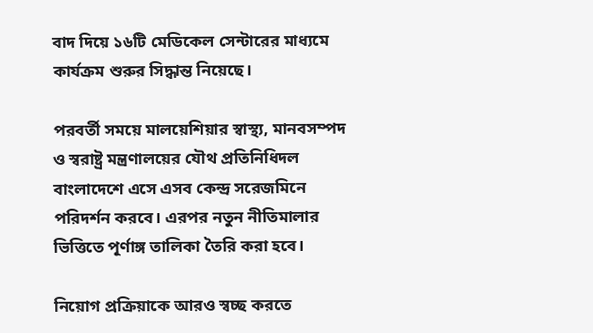বাদ দিয়ে ১৬টি মেডিকেল সেন্টারের মাধ্যমে কার্যক্রম শুরুর সিদ্ধান্ত নিয়েছে।

পরবর্তী সময়ে মালয়েশিয়ার স্বাস্থ্য, মানবসম্পদ ও স্বরাষ্ট্র মন্ত্রণালয়ের যৌথ প্রতিনিধিদল বাংলাদেশে এসে এসব কেন্দ্র সরেজমিনে পরিদর্শন করবে। এরপর নতুন নীতিমালার ভিত্তিতে পূর্ণাঙ্গ তালিকা তৈরি করা হবে।

নিয়োগ প্রক্রিয়াকে আরও স্বচ্ছ করতে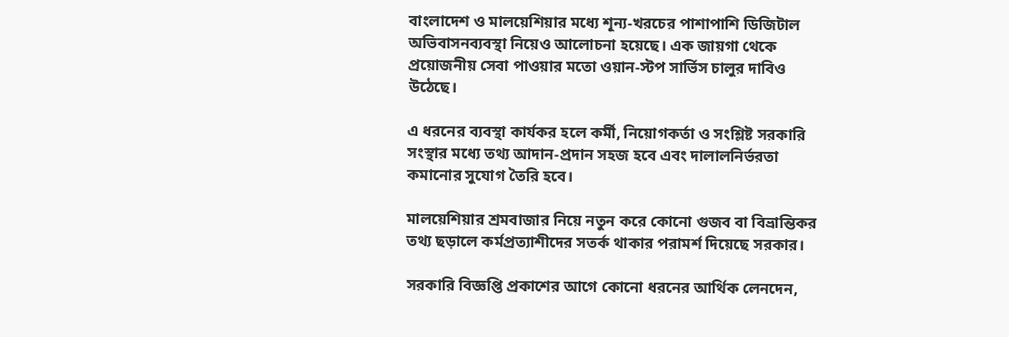বাংলাদেশ ও মালয়েশিয়ার মধ্যে শূন্য-খরচের পাশাপাশি ডিজিটাল অভিবাসনব্যবস্থা নিয়েও আলোচনা হয়েছে। এক জায়গা থেকে প্রয়োজনীয় সেবা পাওয়ার মতো ওয়ান-স্টপ সার্ভিস চালুর দাবিও উঠেছে।

এ ধরনের ব্যবস্থা কার্যকর হলে কর্মী, নিয়োগকর্তা ও সংশ্লিষ্ট সরকারি সংস্থার মধ্যে তথ্য আদান-প্রদান সহজ হবে এবং দালালনির্ভরতা কমানোর সুযোগ তৈরি হবে।

মালয়েশিয়ার শ্রমবাজার নিয়ে নতুন করে কোনো গুজব বা বিভ্রান্তিকর তথ্য ছড়ালে কর্মপ্রত্যাশীদের সতর্ক থাকার পরামর্শ দিয়েছে সরকার।

সরকারি বিজ্ঞপ্তি প্রকাশের আগে কোনো ধরনের আর্থিক লেনদেন,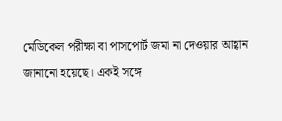মেডিকেল পরীক্ষা বা পাসপোর্ট জমা না দেওয়ার আহ্বান জানানো হয়েছে। একই সঙ্গে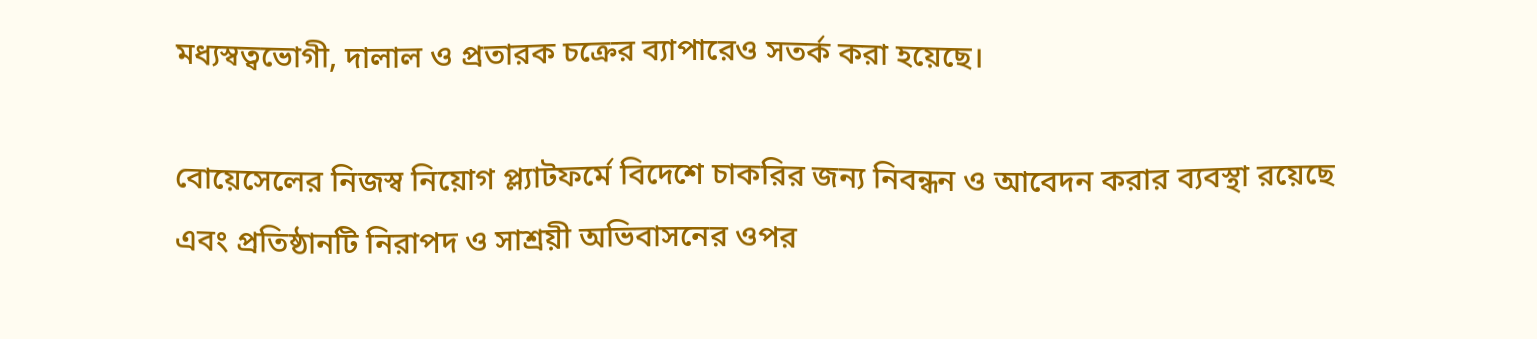মধ্যস্বত্বভোগী, দালাল ও প্রতারক চক্রের ব্যাপারেও সতর্ক করা হয়েছে।

বোয়েসেলের নিজস্ব নিয়োগ প্ল্যাটফর্মে বিদেশে চাকরির জন্য নিবন্ধন ও আবেদন করার ব্যবস্থা রয়েছে এবং প্রতিষ্ঠানটি নিরাপদ ও সাশ্রয়ী অভিবাসনের ওপর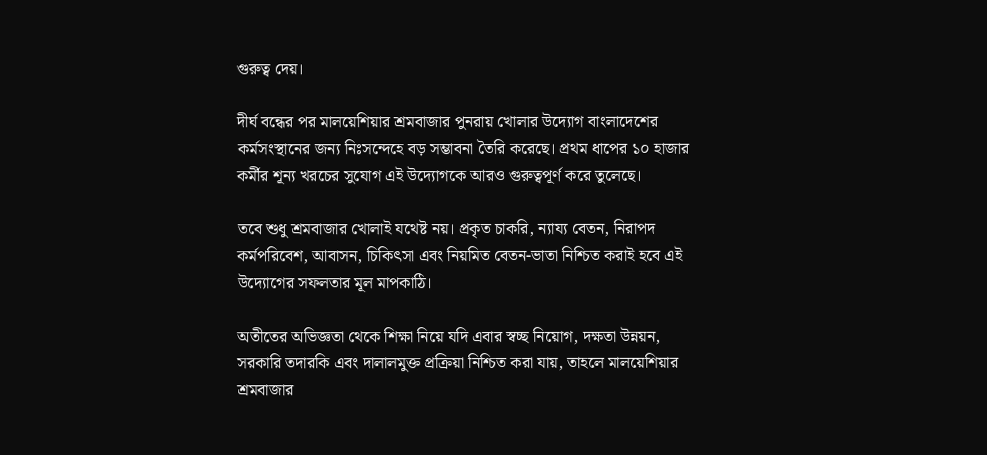গুরুত্ব দেয়।

দীর্ঘ বন্ধের পর মালয়েশিয়ার শ্রমবাজার পুনরায় খোলার উদ্যোগ বাংলাদেশের কর্মসংস্থানের জন্য নিঃসন্দেহে বড় সম্ভাবনা তৈরি করেছে। প্রথম ধাপের ১০ হাজার কর্মীর শূন্য খরচের সুযোগ এই উদ্যোগকে আরও গুরুত্বপূর্ণ করে তুলেছে।

তবে শুধু শ্রমবাজার খোলাই যথেষ্ট নয়। প্রকৃত চাকরি, ন্যায্য বেতন, নিরাপদ কর্মপরিবেশ, আবাসন, চিকিৎসা এবং নিয়মিত বেতন-ভাতা নিশ্চিত করাই হবে এই উদ্যোগের সফলতার মূল মাপকাঠি।

অতীতের অভিজ্ঞতা থেকে শিক্ষা নিয়ে যদি এবার স্বচ্ছ নিয়োগ, দক্ষতা উন্নয়ন, সরকারি তদারকি এবং দালালমুক্ত প্রক্রিয়া নিশ্চিত করা যায়, তাহলে মালয়েশিয়ার শ্রমবাজার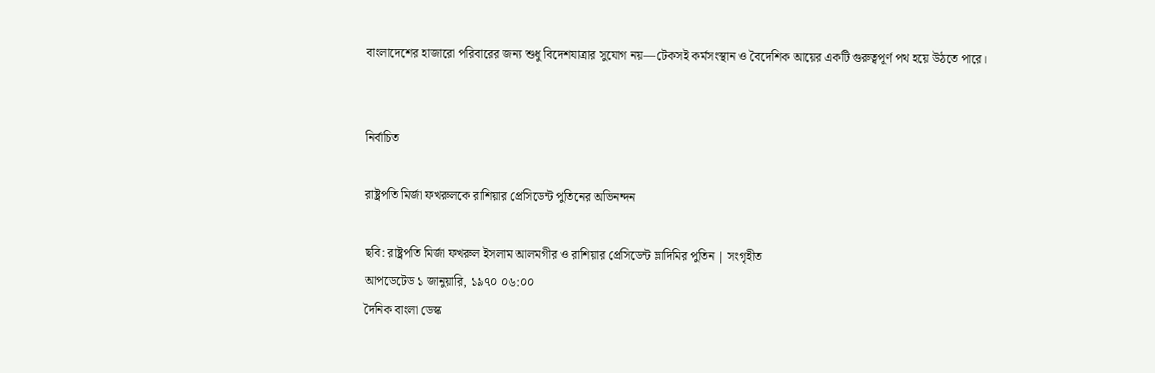বাংলাদেশের হাজারো পরিবারের জন্য শুধু বিদেশযাত্রার সুযোগ নয়—টেকসই কর্মসংস্থান ও বৈদেশিক আয়ের একটি গুরুত্বপূর্ণ পথ হয়ে উঠতে পারে।


নির্বাচিত

রাষ্ট্রপতি মির্জা ফখরুলকে রাশিয়ার প্রেসিডেন্ট পুতিনের অভিনন্দন

ছবি: রাষ্ট্রপতি মির্জা ফখরুল ইসলাম আলমগীর ও রাশিয়ার প্রেসিডেন্ট ভ্লাদিমির পুতিন | সংগৃহীত
আপডেটেড ১ জানুয়ারি, ১৯৭০ ০৬:০০
দৈনিক বাংলা ডেস্ক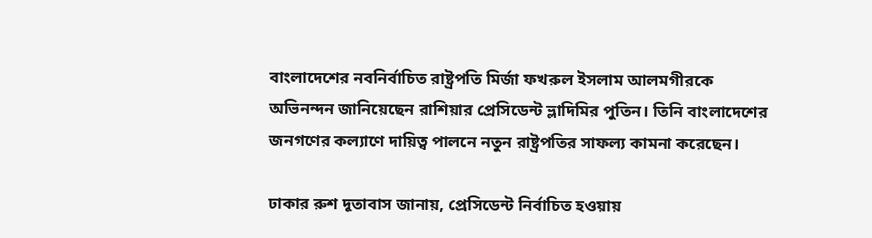বাংলাদেশের নবনির্বাচিত রাষ্ট্রপতি মির্জা ফখরুল ইসলাম আলমগীরকে অভিনন্দন জানিয়েছেন রাশিয়ার প্রেসিডেন্ট ভ্লাদিমির পুতিন। তিনি বাংলাদেশের জনগণের কল্যাণে দায়িত্ব পালনে নতুন রাষ্ট্রপতির সাফল্য কামনা করেছেন।

ঢাকার রুশ দূতাবাস জানায়, প্রেসিডেন্ট নির্বাচিত হওয়ায়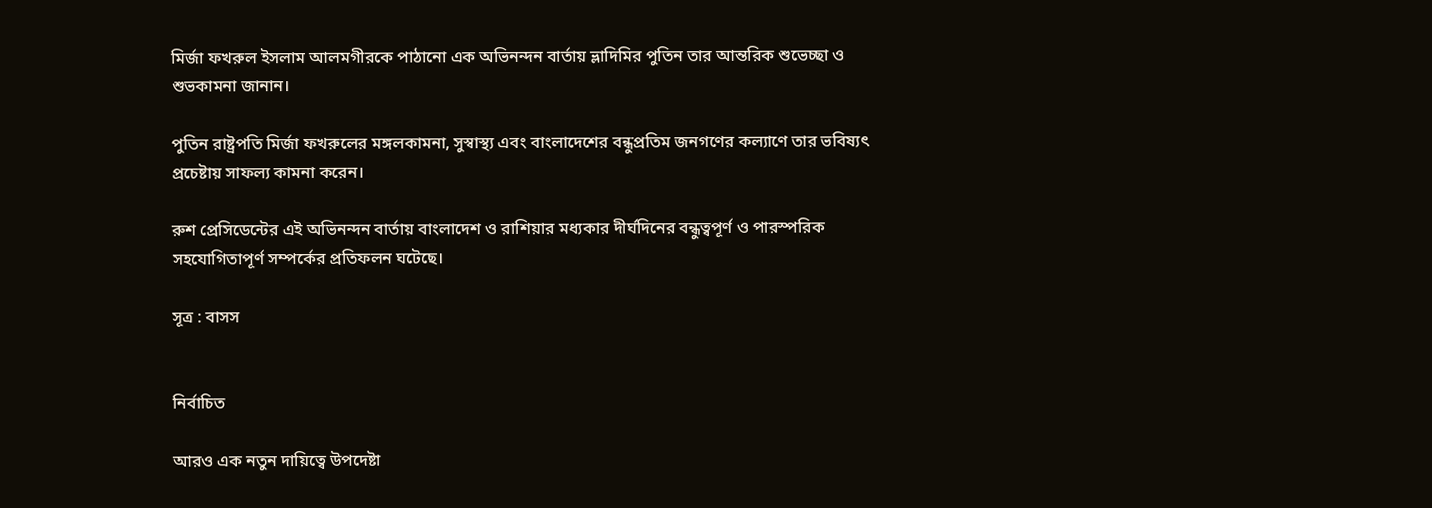মির্জা ফখরুল ইসলাম আলমগীরকে পাঠানো এক অভিনন্দন বার্তায় ভ্লাদিমির পুতিন তার আন্তরিক শুভেচ্ছা ও শুভকামনা জানান।

পুতিন রাষ্ট্রপতি মির্জা ফখরুলের মঙ্গলকামনা, সুস্বাস্থ্য এবং বাংলাদেশের বন্ধুপ্রতিম জনগণের কল্যাণে তার ভবিষ্যৎ প্রচেষ্টায় সাফল্য কামনা করেন।

রুশ প্রেসিডেন্টের এই অভিনন্দন বার্তায় বাংলাদেশ ও রাশিয়ার মধ্যকার দীর্ঘদিনের বন্ধুত্বপূর্ণ ও পারস্পরিক সহযোগিতাপূর্ণ সম্পর্কের প্রতিফলন ঘটেছে।

সূত্র : বাসস


নির্বাচিত

আরও এক নতুন দায়িত্বে উপদেষ্টা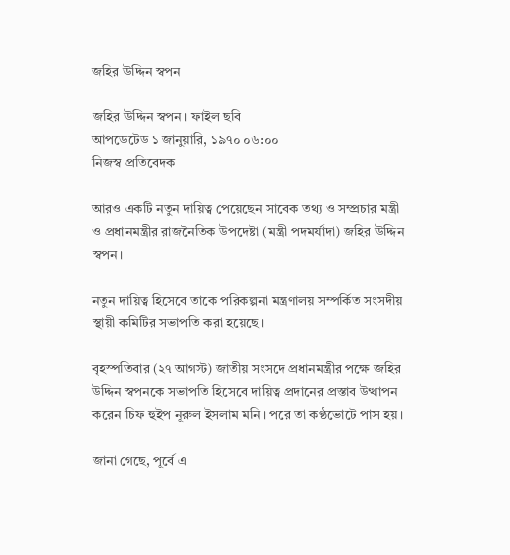জহির উদ্দিন স্বপন

জহির উদ্দিন স্বপন। ফাইল ছবি
আপডেটেড ১ জানুয়ারি, ১৯৭০ ০৬:০০
নিজস্ব প্রতিবেদক

আরও একটি নতুন দায়িত্ব পেয়েছেন সাবেক তথ্য ও সম্প্রচার মন্ত্রী ও প্রধানমন্ত্রীর রাজনৈতিক উপদেষ্টা (মন্ত্রী পদমর্যাদা) জহির উদ্দিন স্বপন।

নতুন দায়িত্ব হিসেবে তাকে পরিকল্পনা মন্ত্রণালয় সম্পর্কিত সংসদীয় স্থায়ী কমিটির সভাপতি করা হয়েছে।

বৃহস্পতিবার (২৭ আগস্ট) জাতীয় সংসদে প্রধানমন্ত্রীর পক্ষে জহির উদ্দিন স্বপনকে সভাপতি হিসেবে দায়িত্ব প্রদানের প্রস্তাব উত্থাপন করেন চিফ হুইপ নূরুল ইসলাম মনি। পরে তা কণ্ঠভোটে পাস হয়।

জানা গেছে, পূর্বে এ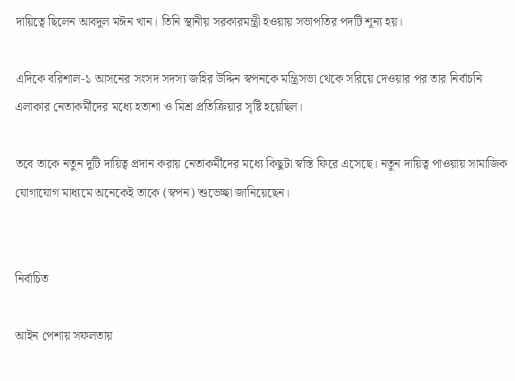দায়িত্বে ছিলেন আবদুল মঈন খান। তিনি স্থানীয় সরকারমন্ত্রী হওয়ায় সভাপতির পদটি শূন্য হয়।

এদিকে বরিশাল-১ আসনের সংসদ সদস্য জহির উদ্দিন স্বপনকে মন্ত্রিসভা থেকে সরিয়ে দেওয়ার পর তার নির্বাচনি এলাকার নেতাকর্মীদের মধ্যে হতাশা ও মিশ্র প্রতিক্রিয়ার সৃষ্টি হয়েছিল।

তবে তাকে নতুন দুটি দায়িত্ব প্রদান করায় নেতাকর্মীদের মধ্যে কিছুটা স্বস্তি ফিরে এসেছে। নতুন দায়িত্ব পাওয়ায় সামাজিক যোগাযোগ মাধ্যমে অনেকেই তাকে (স্বপন) শুভেচ্ছা জানিয়েছেন।


নির্বাচিত

আইন পেশায় সফলতায়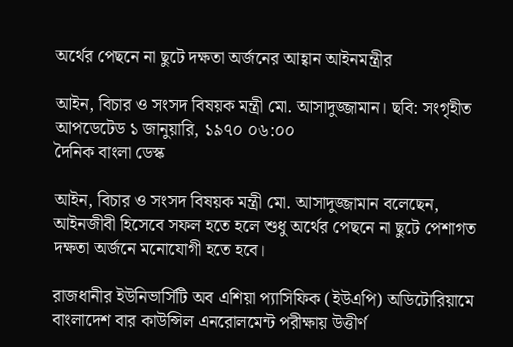অর্থের পেছনে না ছুটে দক্ষতা অর্জনের আহ্বান আইনমন্ত্রীর

আইন, বিচার ও সংসদ বিষয়ক মন্ত্রী মো. আসাদুজ্জামান। ছবি: সংগৃহীত
আপডেটেড ১ জানুয়ারি, ১৯৭০ ০৬:০০
দৈনিক বাংলা ডেস্ক

আইন, বিচার ও সংসদ বিষয়ক মন্ত্রী মো. আসাদুজ্জামান বলেছেন, আইনজীবী হিসেবে সফল হতে হলে শুধু অর্থের পেছনে না ছুটে পেশাগত দক্ষতা অর্জনে মনোযোগী হতে হবে।

রাজধানীর ইউনিভার্সিটি অব এশিয়া প্যাসিফিক (ইউএপি) অডিটোরিয়ামে বাংলাদেশ বার কাউন্সিল এনরোলমেন্ট পরীক্ষায় উত্তীর্ণ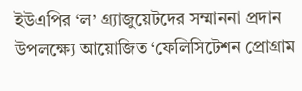ইউএপির ‘ল’ গ্র্যাজুয়েটদের সম্মাননা প্রদান উপলক্ষ্যে আয়োজিত ‘ফেলিসিটেশন প্রোগ্রাম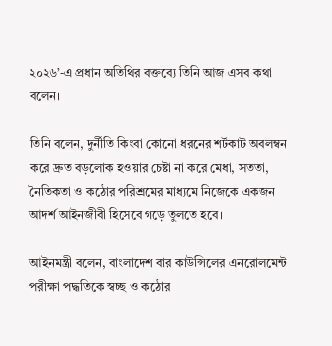২০২৬’-এ প্রধান অতিথির বক্তব্যে তিনি আজ এসব কথা বলেন।

তিনি বলেন, দুর্নীতি কিংবা কোনো ধরনের শর্টকাট অবলম্বন করে দ্রুত বড়লোক হওয়ার চেষ্টা না করে মেধা, সততা, নৈতিকতা ও কঠোর পরিশ্রমের মাধ্যমে নিজেকে একজন আদর্শ আইনজীবী হিসেবে গড়ে তুলতে হবে।

আইনমন্ত্রী বলেন, বাংলাদেশ বার কাউন্সিলের এনরোলমেন্ট পরীক্ষা পদ্ধতিকে স্বচ্ছ ও কঠোর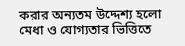করার অন্যতম উদ্দেশ্য হলো মেধা ও যোগ্যতার ভিত্তিতে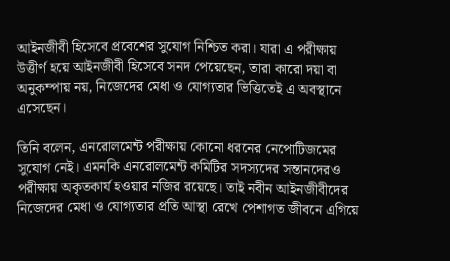আইনজীবী হিসেবে প্রবেশের সুযোগ নিশ্চিত করা। যারা এ পরীক্ষায় উত্তীর্ণ হয়ে আইনজীবী হিসেবে সনদ পেয়েছেন, তারা কারো দয়া বা অনুকম্পায় নয়, নিজেদের মেধা ও যোগ্যতার ভিত্তিতেই এ অবস্থানে এসেছেন।

তিনি বলেন, এনরোলমেন্ট পরীক্ষায় কোনো ধরনের নেপোটিজমের সুযোগ নেই। এমনকি এনরোলমেন্ট কমিটির সদস্যদের সন্তানদেরও পরীক্ষায় অকৃতকার্য হওয়ার নজির রয়েছে। তাই নবীন আইনজীবীদের নিজেদের মেধা ও যোগ্যতার প্রতি আস্থা রেখে পেশাগত জীবনে এগিয়ে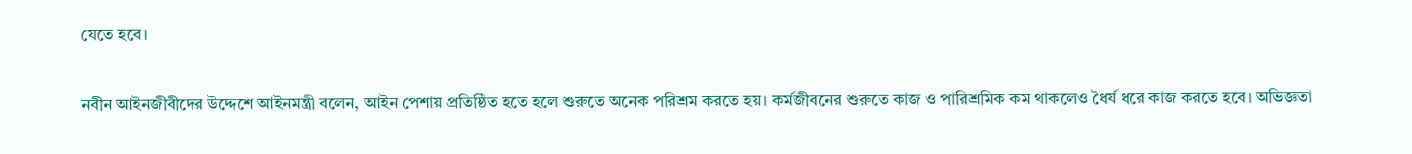যেতে হবে।

নবীন আইনজীবীদের উদ্দেশে আইনমন্ত্রী বলেন, আইন পেশায় প্রতিষ্ঠিত হতে হলে শুরুতে অনেক পরিশ্রম করতে হয়। কর্মজীবনের শুরুতে কাজ ও পারিশ্রমিক কম থাকলেও ধৈর্য ধরে কাজ করতে হবে। অভিজ্ঞতা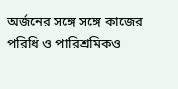অর্জনের সঙ্গে সঙ্গে কাজের পরিধি ও পারিশ্রমিকও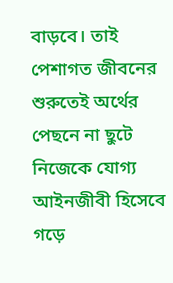বাড়বে। তাই পেশাগত জীবনের শুরুতেই অর্থের পেছনে না ছুটে নিজেকে যোগ্য আইনজীবী হিসেবে গড়ে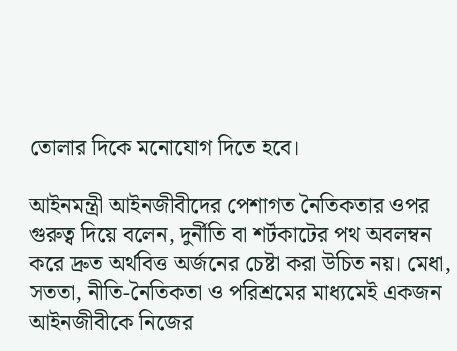তোলার দিকে মনোযোগ দিতে হবে।

আইনমন্ত্রী আইনজীবীদের পেশাগত নৈতিকতার ওপর গুরুত্ব দিয়ে বলেন, দুর্নীতি বা শর্টকাটের পথ অবলম্বন করে দ্রুত অর্থবিত্ত অর্জনের চেষ্টা করা উচিত নয়। মেধা, সততা, নীতি-নৈতিকতা ও পরিশ্রমের মাধ্যমেই একজন আইনজীবীকে নিজের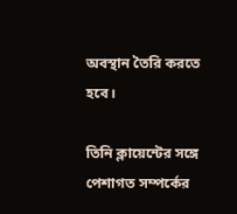অবস্থান তৈরি করতে হবে।

তিনি ক্লায়েন্টের সঙ্গে পেশাগত সম্পর্কের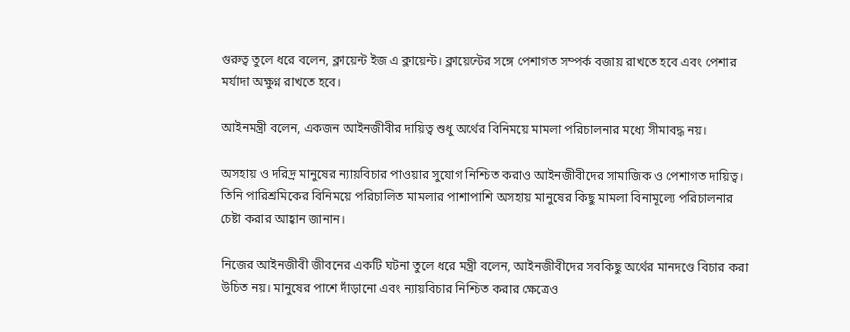গুরুত্ব তুলে ধরে বলেন, ক্লায়েন্ট ইজ এ ক্লায়েন্ট। ক্লায়েন্টের সঙ্গে পেশাগত সম্পর্ক বজায় রাখতে হবে এবং পেশার মর্যাদা অক্ষুণ্ন রাখতে হবে।

আইনমন্ত্রী বলেন, একজন আইনজীবীর দায়িত্ব শুধু অর্থের বিনিময়ে মামলা পরিচালনার মধ্যে সীমাবদ্ধ নয়।

অসহায় ও দরিদ্র মানুষের ন্যায়বিচার পাওয়ার সুযোগ নিশ্চিত করাও আইনজীবীদের সামাজিক ও পেশাগত দায়িত্ব। তিনি পারিশ্রমিকের বিনিময়ে পরিচালিত মামলার পাশাপাশি অসহায় মানুষের কিছু মামলা বিনামূল্যে পরিচালনার চেষ্টা করার আহ্বান জানান।

নিজের আইনজীবী জীবনের একটি ঘটনা তুলে ধরে মন্ত্রী বলেন, আইনজীবীদের সবকিছু অর্থের মানদণ্ডে বিচার করা উচিত নয়। মানুষের পাশে দাঁড়ানো এবং ন্যায়বিচার নিশ্চিত করার ক্ষেত্রেও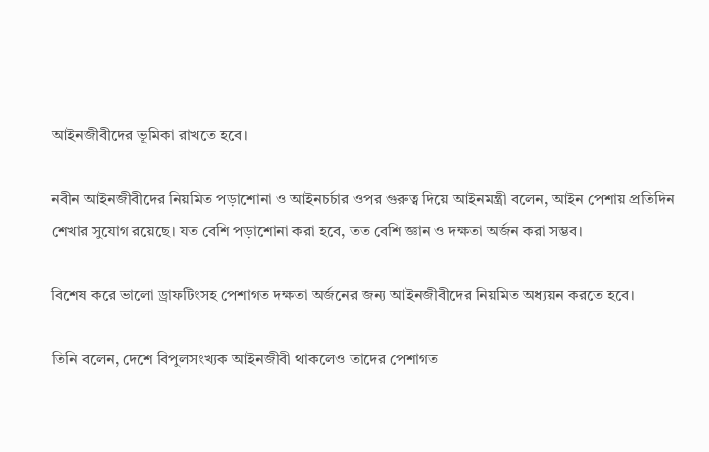আইনজীবীদের ভূমিকা রাখতে হবে।

নবীন আইনজীবীদের নিয়মিত পড়াশোনা ও আইনচর্চার ওপর গুরুত্ব দিয়ে আইনমন্ত্রী বলেন, আইন পেশায় প্রতিদিন শেখার সুযোগ রয়েছে। যত বেশি পড়াশোনা করা হবে, তত বেশি জ্ঞান ও দক্ষতা অর্জন করা সম্ভব।

বিশেষ করে ভালো ড্রাফটিংসহ পেশাগত দক্ষতা অর্জনের জন্য আইনজীবীদের নিয়মিত অধ্যয়ন করতে হবে।

তিনি বলেন, দেশে বিপুলসংখ্যক আইনজীবী থাকলেও তাদের পেশাগত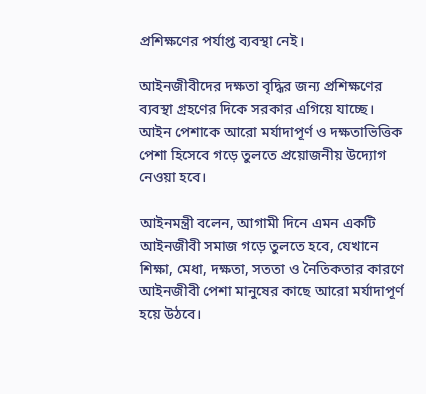প্রশিক্ষণের পর্যাপ্ত ব্যবস্থা নেই।

আইনজীবীদের দক্ষতা বৃদ্ধির জন্য প্রশিক্ষণের ব্যবস্থা গ্রহণের দিকে সরকার এগিয়ে যাচ্ছে। আইন পেশাকে আরো মর্যাদাপূর্ণ ও দক্ষতাভিত্তিক পেশা হিসেবে গড়ে তুলতে প্রয়োজনীয় উদ্যোগ নেওয়া হবে।

আইনমন্ত্রী বলেন, আগামী দিনে এমন একটি আইনজীবী সমাজ গড়ে তুলতে হবে, যেখানে শিক্ষা, মেধা, দক্ষতা, সততা ও নৈতিকতার কারণে আইনজীবী পেশা মানুষের কাছে আরো মর্যাদাপূর্ণ হয়ে উঠবে।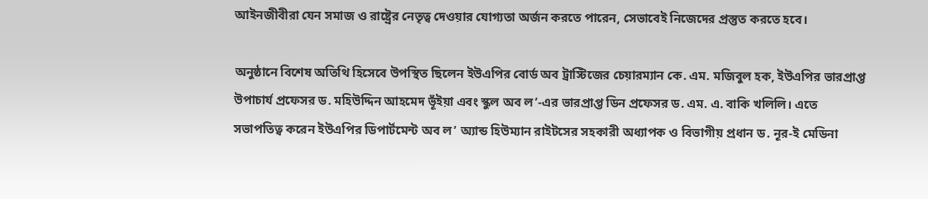আইনজীবীরা যেন সমাজ ও রাষ্ট্রের নেতৃত্ব দেওয়ার যোগ্যতা অর্জন করতে পারেন, সেভাবেই নিজেদের প্রস্তুত করতে হবে।

অনুষ্ঠানে বিশেষ অতিথি হিসেবে উপস্থিত ছিলেন ইউএপির বোর্ড অব ট্রাস্টিজের চেয়ারম্যান কে. এম. মজিবুল হক, ইউএপির ভারপ্রাপ্ত উপাচার্য প্রফেসর ড. মহিউদ্দিন আহমেদ ভূঁইয়া এবং স্কুল অব ল’-এর ভারপ্রাপ্ত ডিন প্রফেসর ড. এম. এ. বাকি খলিলি। এতে সভাপতিত্ব করেন ইউএপির ডিপার্টমেন্ট অব ল’ অ্যান্ড হিউম্যান রাইটসের সহকারী অধ্যাপক ও বিভাগীয় প্রধান ড. নূর-ই মেডিনা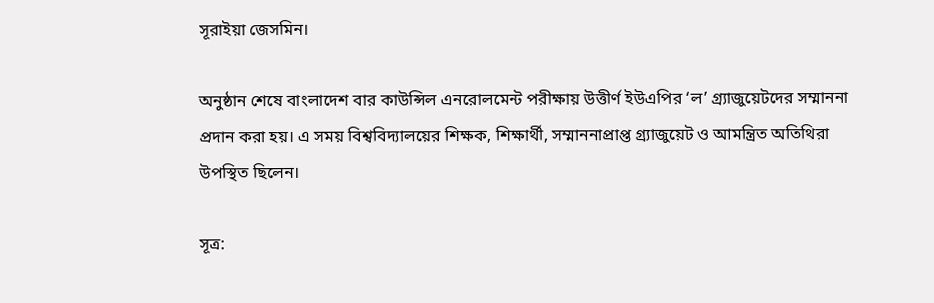সূরাইয়া জেসমিন।

অনুষ্ঠান শেষে বাংলাদেশ বার কাউন্সিল এনরোলমেন্ট পরীক্ষায় উত্তীর্ণ ইউএপির ‘ল’ গ্র্যাজুয়েটদের সম্মাননা প্রদান করা হয়। এ সময় বিশ্ববিদ্যালয়ের শিক্ষক, শিক্ষার্থী, সম্মাননাপ্রাপ্ত গ্র্যাজুয়েট ও আমন্ত্রিত অতিথিরা উপস্থিত ছিলেন।

সূত্র: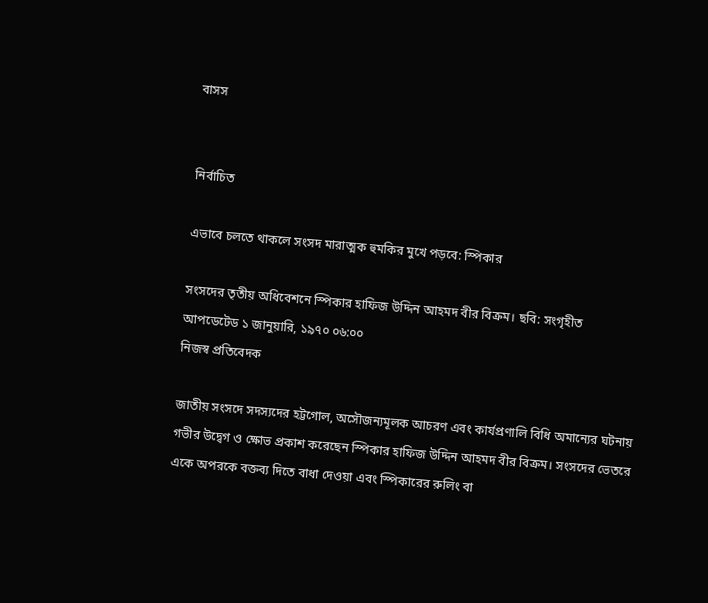বাসস


নির্বাচিত

এভাবে চলতে থাকলে সংসদ মারাত্মক হুমকির মুখে পড়বে: স্পিকার

সংসদের তৃতীয় অধিবেশনে স্পিকার হাফিজ উদ্দিন আহমদ বীর বিক্রম। ছবি: সংগৃহীত
আপডেটেড ১ জানুয়ারি, ১৯৭০ ০৬:০০
নিজস্ব প্রতিবেদক

জাতীয় সংসদে সদস্যদের হট্টগোল, অসৌজন্যমূলক আচরণ এবং কার্যপ্রণালি বিধি অমান্যের ঘটনায় গভীর উদ্বেগ ও ক্ষোভ প্রকাশ করেছেন স্পিকার হাফিজ উদ্দিন আহমদ বীর বিক্রম। সংসদের ভেতরে একে অপরকে বক্তব্য দিতে বাধা দেওয়া এবং স্পিকারের রুলিং বা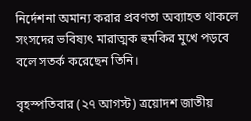নির্দেশনা অমান্য করার প্রবণতা অব্যাহত থাকলে সংসদের ভবিষ্যৎ মারাত্মক হুমকির মুখে পড়বে বলে সতর্ক করেছেন তিনি।

বৃহস্পতিবার (২৭ আগস্ট) ত্রয়োদশ জাতীয়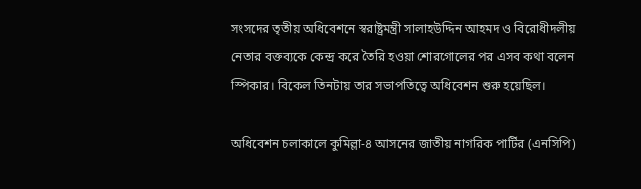সংসদের তৃতীয় অধিবেশনে স্বরাষ্ট্রমন্ত্রী সালাহউদ্দিন আহমদ ও বিরোধীদলীয় নেতার বক্তব্যকে কেন্দ্র করে তৈরি হওয়া শোরগোলের পর এসব কথা বলেন স্পিকার। বিকেল তিনটায় তার সভাপতিত্বে অধিবেশন শুরু হয়েছিল।

অধিবেশন চলাকালে কুমিল্লা-৪ আসনের জাতীয় নাগরিক পার্টির (এনসিপি)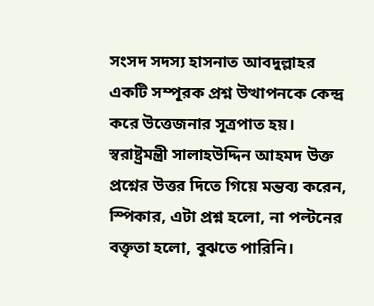সংসদ সদস্য হাসনাত আবদুল্লাহর একটি সম্পূরক প্রশ্ন উত্থাপনকে কেন্দ্র করে উত্তেজনার সূত্রপাত হয়। স্বরাষ্ট্রমন্ত্রী সালাহউদ্দিন আহমদ উক্ত প্রশ্নের উত্তর দিতে গিয়ে মন্তব্য করেন, স্পিকার, এটা প্রশ্ন হলো, না পল্টনের বক্তৃতা হলো, বুঝতে পারিনি।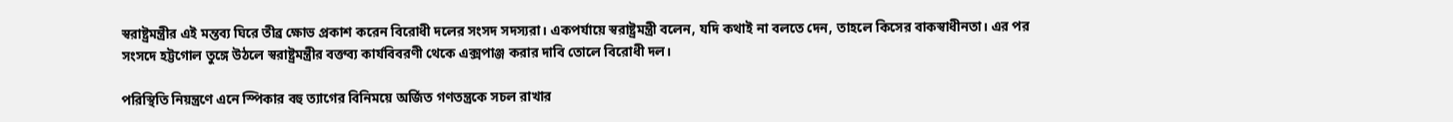স্বরাষ্ট্রমন্ত্রীর এই মন্তব্য ঘিরে তীব্র ক্ষোভ প্রকাশ করেন বিরোধী দলের সংসদ সদস্যরা। একপর্যায়ে স্বরাষ্ট্রমন্ত্রী বলেন, যদি কথাই না বলতে দেন, তাহলে কিসের বাকস্বাধীনতা। এর পর সংসদে হট্টগোল তুঙ্গে উঠলে স্বরাষ্ট্রমন্ত্রীর বক্তব্য কার্যবিবরণী থেকে এক্সপাঞ্জ করার দাবি তোলে বিরোধী দল।

পরিস্থিতি নিয়ন্ত্রণে এনে স্পিকার বহু ত্যাগের বিনিময়ে অর্জিত গণতন্ত্রকে সচল রাখার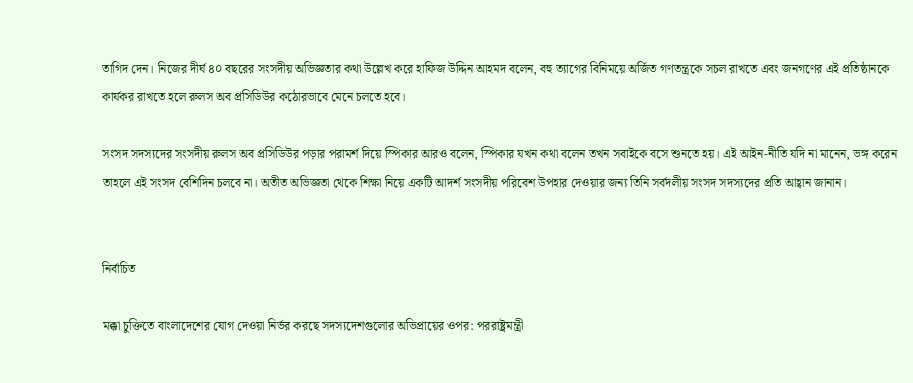তাগিদ দেন। নিজের দীর্ঘ ৪০ বছরের সংসদীয় অভিজ্ঞতার কথা উল্লেখ করে হাফিজ উদ্দিন আহমদ বলেন, বহু ত্যাগের বিনিময়ে অর্জিত গণতন্ত্রকে সচল রাখতে এবং জনগণের এই প্রতিষ্ঠানকে কার্যকর রাখতে হলে রুলস অব প্রসিডিউর কঠোরভাবে মেনে চলতে হবে।

সংসদ সদস্যদের সংসদীয় রুলস অব প্রসিডিউর পড়ার পরামর্শ দিয়ে স্পিকার আরও বলেন, স্পিকার যখন কথা বলেন তখন সবাইকে বসে শুনতে হয়। এই আইন-নীতি যদি না মানেন, ভঙ্গ করেন তাহলে এই সংসদ বেশিদিন চলবে না। অতীত অভিজ্ঞতা থেকে শিক্ষা নিয়ে একটি আদর্শ সংসদীয় পরিবেশ উপহার দেওয়ার জন্য তিনি সর্বদলীয় সংসদ সদস্যদের প্রতি আহ্বান জানান।


নির্বাচিত

মক্কা চুক্তিতে বাংলাদেশের যোগ দেওয়া নির্ভর করছে সদস্যদেশগুলোর অভিপ্রায়ের ওপর: পররাষ্ট্রমন্ত্রী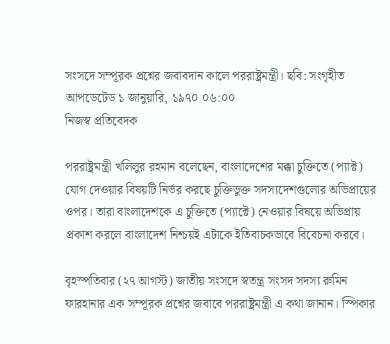সংসদে সম্পূরক প্রশ্নের জবাবদান কালে পররাষ্ট্রমন্ত্রী। ছবি: সংগৃহীত
আপডেটেড ১ জানুয়ারি, ১৯৭০ ০৬:০০
নিজস্ব প্রতিবেদক

পররাষ্ট্রমন্ত্রী খলিলুর রহমান বলেছেন, বাংলাদেশের মক্কা চুক্তিতে (প্যাক্ট) যোগ দেওয়ার বিষয়টি নির্ভর করছে চুক্তিভুক্ত সদস্যদেশগুলোর অভিপ্রায়ের ওপর। তারা বাংলাদেশকে এ চুক্তিতে (প্যাক্টে) নেওয়ার বিষয়ে অভিপ্রায় প্রকাশ করলে বাংলাদেশ নিশ্চয়ই এটাকে ইতিবাচকভাবে বিবেচনা করবে।

বৃহস্পতিবার (২৭ আগস্ট) জাতীয় সংসদে স্বতন্ত্র সংসদ সদস্য রুমিন ফারহানার এক সম্পূরক প্রশ্নের জবাবে পররাষ্ট্রমন্ত্রী এ কথা জানান। স্পিকার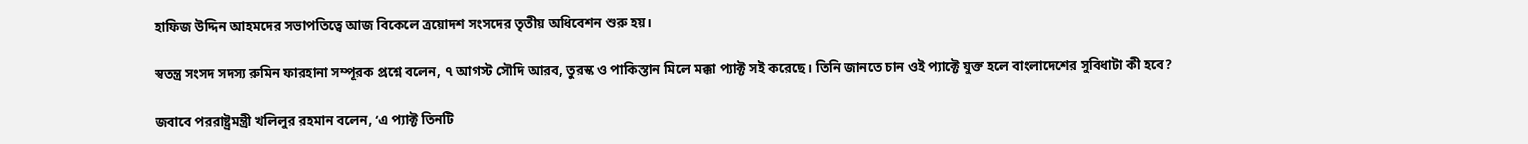হাফিজ উদ্দিন আহমদের সভাপতিত্বে আজ বিকেলে ত্রয়োদশ সংসদের তৃতীয় অধিবেশন শুরু হয়।

স্বতন্ত্র সংসদ সদস্য রুমিন ফারহানা সম্পূরক প্রশ্নে বলেন, ৭ আগস্ট সৌদি আরব, তুরস্ক ও পাকিস্তান মিলে মক্কা প্যাক্ট সই করেছে। তিনি জানতে চান ওই প্যাক্টে যুক্ত হলে বাংলাদেশের সুবিধাটা কী হবে?

জবাবে পররাষ্ট্রমন্ত্রী খলিলুর রহমান বলেন, ‘এ প্যাক্ট তিনটি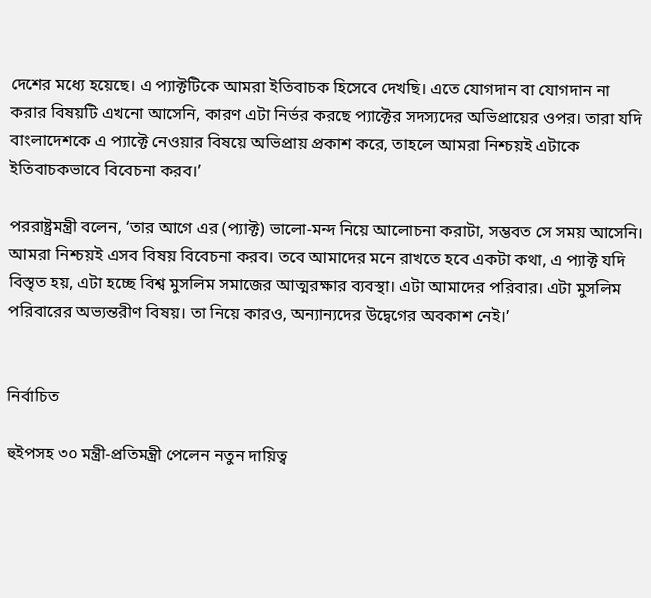দেশের মধ্যে হয়েছে। এ প্যাক্টটিকে আমরা ইতিবাচক হিসেবে দেখছি। এতে যোগদান বা যোগদান না করার বিষয়টি এখনো আসেনি, কারণ এটা নির্ভর করছে প্যাক্টের সদস্যদের অভিপ্রায়ের ওপর। তারা যদি বাংলাদেশকে এ প্যাক্টে নেওয়ার বিষয়ে অভিপ্রায় প্রকাশ করে, তাহলে আমরা নিশ্চয়ই এটাকে ইতিবাচকভাবে বিবেচনা করব।’

পররাষ্ট্রমন্ত্রী বলেন, ‘তার আগে এর (প্যাক্ট) ভালো-মন্দ নিয়ে আলোচনা করাটা, সম্ভবত সে সময় আসেনি। আমরা নিশ্চয়ই এসব বিষয় বিবেচনা করব। তবে আমাদের মনে রাখতে হবে একটা কথা, এ প্যাক্ট যদি বিস্তৃত হয়, এটা হচ্ছে বিশ্ব মুসলিম সমাজের আত্মরক্ষার ব্যবস্থা। এটা আমাদের পরিবার। এটা মুসলিম পরিবারের অভ্যন্তরীণ বিষয়। তা নিয়ে কারও, অন্যান্যদের উদ্বেগের অবকাশ নেই।’


নির্বাচিত

হুইপসহ ৩০ মন্ত্রী-প্রতিমন্ত্রী পেলেন নতুন দায়িত্ব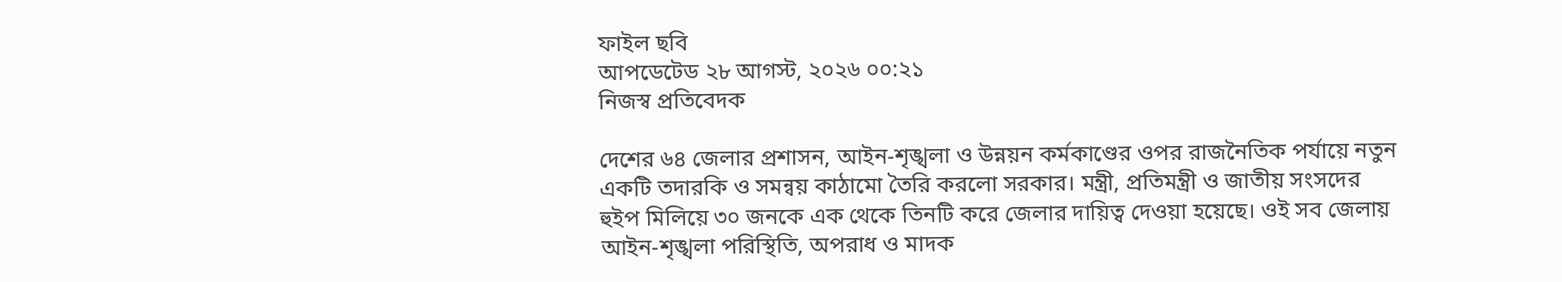ফাইল ছবি
আপডেটেড ২৮ আগস্ট, ২০২৬ ০০:২১
নিজস্ব প্রতিবেদক

দেশের ৬৪ জেলার প্রশাসন, আইন-শৃঙ্খলা ও উন্নয়ন কর্মকাণ্ডের ওপর রাজনৈতিক পর্যায়ে নতুন একটি তদারকি ও সমন্বয় কাঠামো তৈরি করলো সরকার। মন্ত্রী, প্রতিমন্ত্রী ও জাতীয় সংসদের হুইপ মিলিয়ে ৩০ জনকে এক থেকে তিনটি করে জেলার দায়িত্ব দেওয়া হয়েছে। ওই সব জেলায় আইন-শৃঙ্খলা পরিস্থিতি, অপরাধ ও মাদক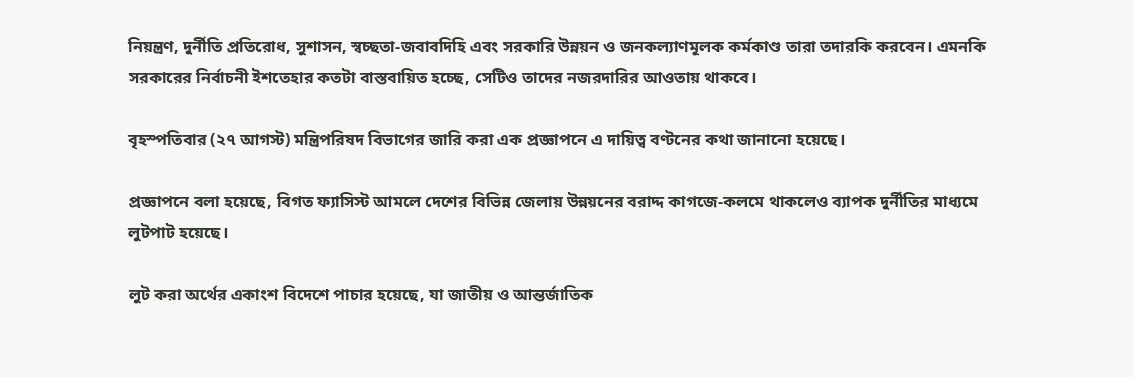নিয়ন্ত্রণ, দুর্নীতি প্রতিরোধ, সুশাসন, স্বচ্ছতা-জবাবদিহি এবং সরকারি উন্নয়ন ও জনকল্যাণমূলক কর্মকাণ্ড তারা তদারকি করবেন। এমনকি সরকারের নির্বাচনী ইশতেহার কতটা বাস্তবায়িত হচ্ছে, সেটিও তাদের নজরদারির আওতায় থাকবে।

বৃহস্পতিবার (২৭ আগস্ট) মন্ত্রিপরিষদ বিভাগের জারি করা এক প্রজ্ঞাপনে এ দায়িত্ব বণ্টনের কথা জানানো হয়েছে।

প্রজ্ঞাপনে বলা হয়েছে, বিগত ফ্যাসিস্ট আমলে দেশের বিভিন্ন জেলায় উন্নয়নের বরাদ্দ কাগজে-কলমে থাকলেও ব্যাপক দুর্নীতির মাধ্যমে লুটপাট হয়েছে।

লুট করা অর্থের একাংশ বিদেশে পাচার হয়েছে, যা জাতীয় ও আন্তর্জাতিক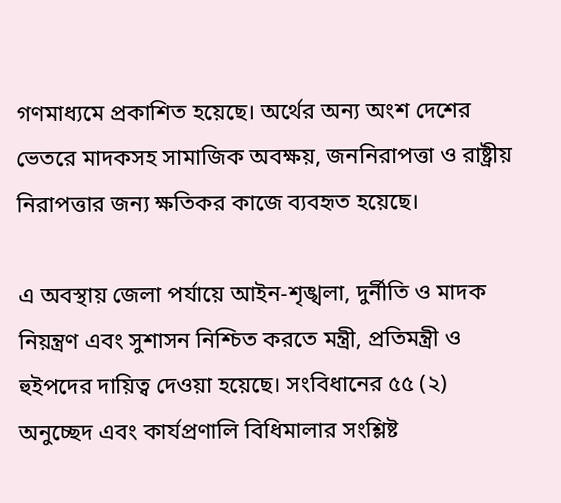গণমাধ্যমে প্রকাশিত হয়েছে। অর্থের অন্য অংশ দেশের ভেতরে মাদকসহ সামাজিক অবক্ষয়, জননিরাপত্তা ও রাষ্ট্রীয় নিরাপত্তার জন্য ক্ষতিকর কাজে ব্যবহৃত হয়েছে।

এ অবস্থায় জেলা পর্যায়ে আইন-শৃঙ্খলা, দুর্নীতি ও মাদক নিয়ন্ত্রণ এবং সুশাসন নিশ্চিত করতে মন্ত্রী, প্রতিমন্ত্রী ও হুইপদের দায়িত্ব দেওয়া হয়েছে। সংবিধানের ৫৫ (২) অনুচ্ছেদ এবং কার্যপ্রণালি বিধিমালার সংশ্লিষ্ট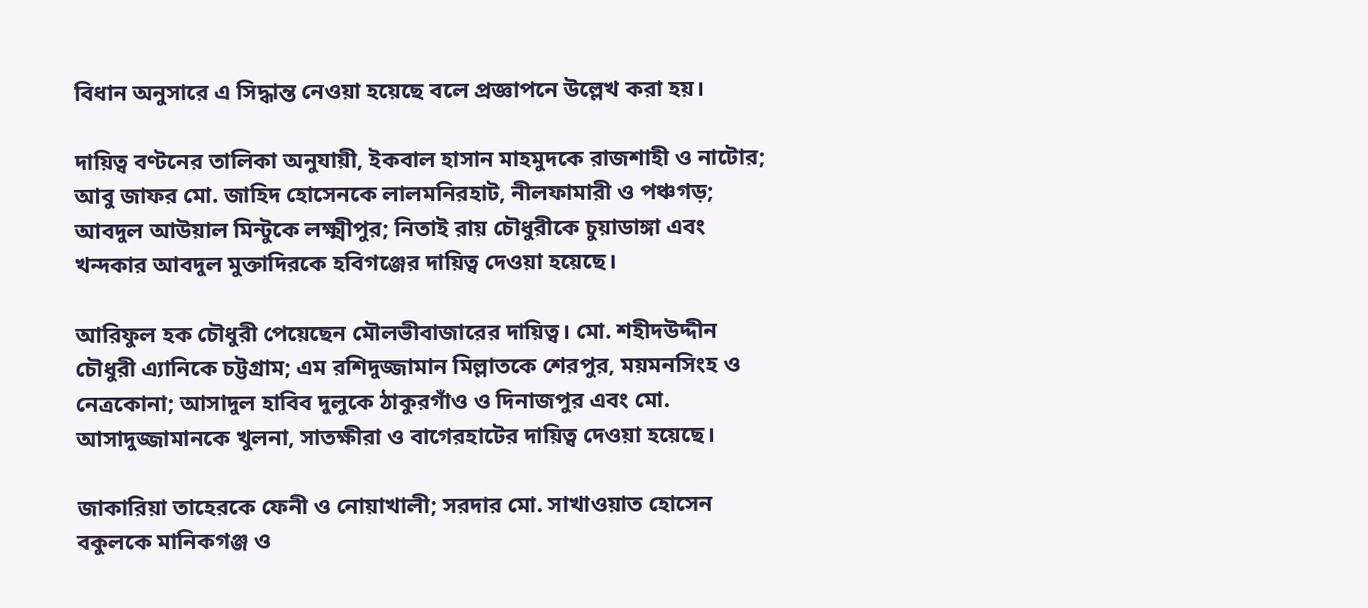বিধান অনুসারে এ সিদ্ধান্ত নেওয়া হয়েছে বলে প্রজ্ঞাপনে উল্লেখ করা হয়।

দায়িত্ব বণ্টনের তালিকা অনুযায়ী, ইকবাল হাসান মাহমুদকে রাজশাহী ও নাটোর; আবু জাফর মো. জাহিদ হোসেনকে লালমনিরহাট, নীলফামারী ও পঞ্চগড়; আবদুল আউয়াল মিন্টুকে লক্ষ্মীপুর; নিতাই রায় চৌধুরীকে চুয়াডাঙ্গা এবং খন্দকার আবদুল মুক্তাদিরকে হবিগঞ্জের দায়িত্ব দেওয়া হয়েছে।

আরিফুল হক চৌধুরী পেয়েছেন মৌলভীবাজারের দায়িত্ব। মো. শহীদউদ্দীন চৌধুরী এ্যানিকে চট্টগ্রাম; এম রশিদুজ্জামান মিল্লাতকে শেরপুর, ময়মনসিংহ ও নেত্রকোনা; আসাদুল হাবিব দুলুকে ঠাকুরগাঁও ও দিনাজপুর এবং মো. আসাদুজ্জামানকে খুলনা, সাতক্ষীরা ও বাগেরহাটের দায়িত্ব দেওয়া হয়েছে।

জাকারিয়া তাহেরকে ফেনী ও নোয়াখালী; সরদার মো. সাখাওয়াত হোসেন বকুলকে মানিকগঞ্জ ও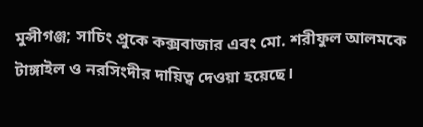মুন্সীগঞ্জ; সাচিং প্রুকে কক্সবাজার এবং মো. শরীফুল আলমকে টাঙ্গাইল ও নরসিংদীর দায়িত্ব দেওয়া হয়েছে।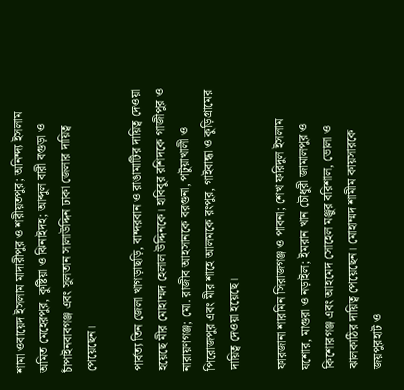শামা ওবায়েদ ইসলাম মাদারীপুর ও শরীয়তপুর; অনিন্দ্য ইসলাম অমিত মেহেরপুর, কুষ্টিয়া ও ঝিনাইদহ; আব্দুল বারী বগুড়া ও চাঁপাইনবাবগঞ্জ এবং সুলতান সালাউদ্দিন ঢাকা জেলার দায়িত্ব পেয়েছেন।

পার্বত্য তিন জেলা খাগড়াছড়ি, বান্দরবান ও রাঙামাটির দায়িত্ব দেওয়া হয়েছে মীর মোহাম্মদ হেলাল উদ্দিনকে। হাবিবুর রশিদকে গাজীপুর ও নারায়ণগঞ্জ; মো. রাজীব আহসানকে বরগুনা, পটুয়াখালী ও পিরোজপুর এবং মীর শাহে আলমকে রংপুর, গাইবান্ধা ও কুড়িগ্রামের দায়িত্ব দেওয়া হয়েছে।

ফারজানা শারমিন সিরাজগঞ্জ ও পাবনা; শেখ ফরিদুল ইসলাম যশোর, মাগুরা ও নড়াইল; ইমরান খান চৌধুরী জামালপুর ও কিশোরগঞ্জ এবং আহমেদ সোহেল মঞ্জুর বরিশাল, ভোলা ও ঝালকাঠির দায়িত্ব পেয়েছেন। মোহাম্মদ শামীম কায়সারকে জয়পুরহাট ও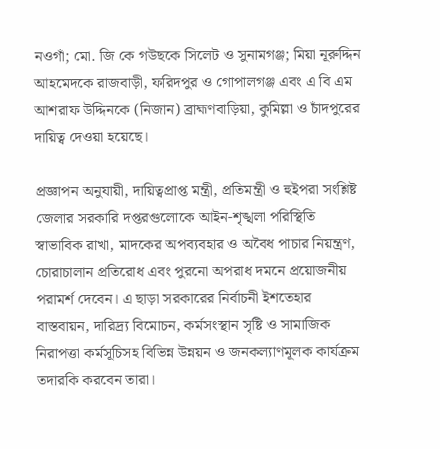নওগাঁ; মো. জি কে গউছকে সিলেট ও সুনামগঞ্জ; মিয়া নূরুদ্দিন আহমেদকে রাজবাড়ী, ফরিদপুর ও গোপালগঞ্জ এবং এ বি এম আশরাফ উদ্দিনকে (নিজান) ব্রাহ্মণবাড়িয়া, কুমিল্লা ও চাঁদপুরের দায়িত্ব দেওয়া হয়েছে।

প্রজ্ঞাপন অনুযায়ী, দায়িত্বপ্রাপ্ত মন্ত্রী, প্রতিমন্ত্রী ও হুইপরা সংশ্লিষ্ট জেলার সরকারি দপ্তরগুলোকে আইন-শৃঙ্খলা পরিস্থিতি স্বাভাবিক রাখা, মাদকের অপব্যবহার ও অবৈধ পাচার নিয়ন্ত্রণ, চোরাচালান প্রতিরোধ এবং পুরনো অপরাধ দমনে প্রয়োজনীয় পরামর্শ দেবেন। এ ছাড়া সরকারের নির্বাচনী ইশতেহার বাস্তবায়ন, দারিদ্র্য বিমোচন, কর্মসংস্থান সৃষ্টি ও সামাজিক নিরাপত্তা কর্মসূচিসহ বিভিন্ন উন্নয়ন ও জনকল্যাণমূলক কার্যক্রম তদারকি করবেন তারা।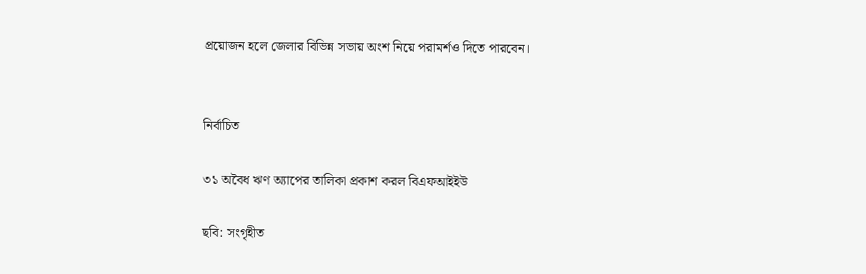প্রয়োজন হলে জেলার বিভিন্ন সভায় অংশ নিয়ে পরামর্শও দিতে পারবেন।


নির্বাচিত

৩১ অবৈধ ঋণ অ্যাপের তালিকা প্রকাশ করল বিএফআইইউ

ছবি: সংগৃহীত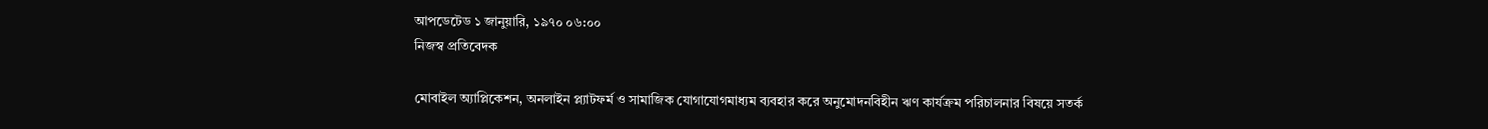আপডেটেড ১ জানুয়ারি, ১৯৭০ ০৬:০০
নিজস্ব প্রতিবেদক

মোবাইল অ্যাপ্লিকেশন, অনলাইন প্ল্যাটফর্ম ও সামাজিক যোগাযোগমাধ্যম ব্যবহার করে অনুমোদনবিহীন ঋণ কার্যক্রম পরিচালনার বিষয়ে সতর্ক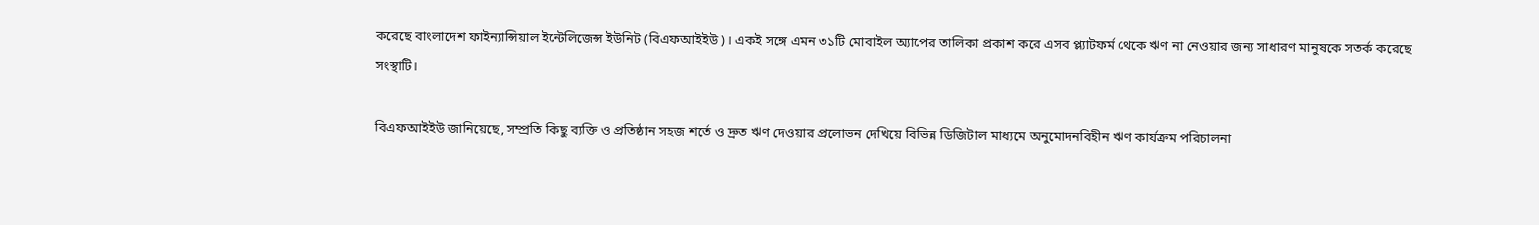করেছে বাংলাদেশ ফাইন্যান্সিয়াল ইন্টেলিজেন্স ইউনিট (বিএফআইইউ)। একই সঙ্গে এমন ৩১টি মোবাইল অ্যাপের তালিকা প্রকাশ করে এসব প্ল্যাটফর্ম থেকে ঋণ না নেওয়ার জন্য সাধারণ মানুষকে সতর্ক করেছে সংস্থাটি।

বিএফআইইউ জানিয়েছে, সম্প্রতি কিছু ব্যক্তি ও প্রতিষ্ঠান সহজ শর্তে ও দ্রুত ঋণ দেওয়ার প্রলোভন দেখিয়ে বিভিন্ন ডিজিটাল মাধ্যমে অনুমোদনবিহীন ঋণ কার্যক্রম পরিচালনা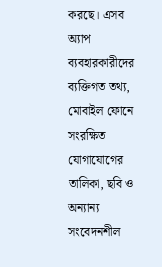করছে। এসব অ্যাপ ব্যবহারকারীদের ব্যক্তিগত তথ্য, মোবাইল ফোনে সংরক্ষিত যোগাযোগের তালিকা, ছবি ও অন্যান্য সংবেদনশীল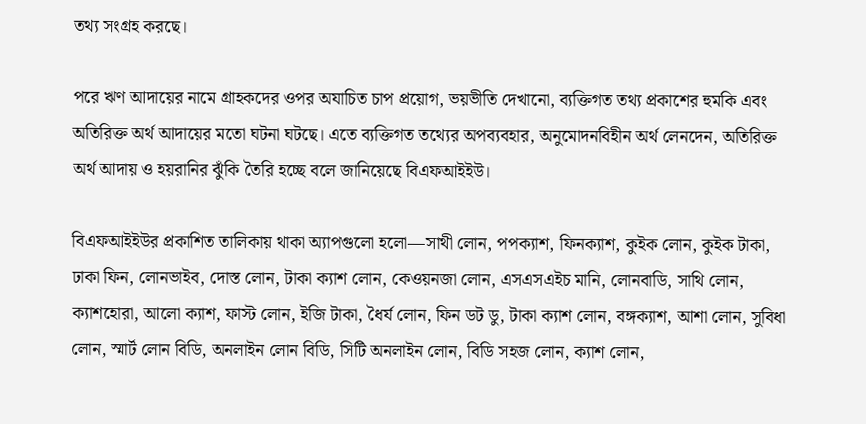তথ্য সংগ্রহ করছে।

পরে ঋণ আদায়ের নামে গ্রাহকদের ওপর অযাচিত চাপ প্রয়োগ, ভয়ভীতি দেখানো, ব্যক্তিগত তথ্য প্রকাশের হুমকি এবং অতিরিক্ত অর্থ আদায়ের মতো ঘটনা ঘটছে। এতে ব্যক্তিগত তথ্যের অপব্যবহার, অনুমোদনবিহীন অর্থ লেনদেন, অতিরিক্ত অর্থ আদায় ও হয়রানির ঝুঁকি তৈরি হচ্ছে বলে জানিয়েছে বিএফআইইউ।

বিএফআইইউর প্রকাশিত তালিকায় থাকা অ্যাপগুলো হলো—সাথী লোন, পপক্যাশ, ফিনক্যাশ, কুইক লোন, কুইক টাকা, ঢাকা ফিন, লোনভাইব, দোস্ত লোন, টাকা ক্যাশ লোন, কেওয়নজা লোন, এসএসএইচ মানি, লোনবাডি, সাথি লোন, ক্যাশহোরা, আলো ক্যাশ, ফাস্ট লোন, ইজি টাকা, ধৈর্য লোন, ফিন ডট ডু, টাকা ক্যাশ লোন, বঙ্গক্যাশ, আশা লোন, সুবিধা লোন, স্মার্ট লোন বিডি, অনলাইন লোন বিডি, সিটি অনলাইন লোন, বিডি সহজ লোন, ক্যাশ লোন,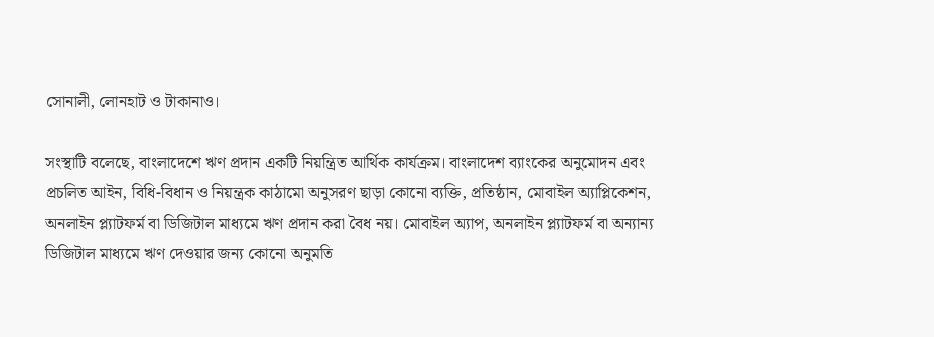সোনালী, লোনহাট ও টাকানাও।

সংস্থাটি বলেছে, বাংলাদেশে ঋণ প্রদান একটি নিয়ন্ত্রিত আর্থিক কার্যক্রম। বাংলাদেশ ব্যাংকের অনুমোদন এবং প্রচলিত আইন, বিধি-বিধান ও নিয়ন্ত্রক কাঠামো অনুসরণ ছাড়া কোনো ব্যক্তি, প্রতিষ্ঠান, মোবাইল অ্যাপ্লিকেশন, অনলাইন প্ল্যাটফর্ম বা ডিজিটাল মাধ্যমে ঋণ প্রদান করা বৈধ নয়। মোবাইল অ্যাপ, অনলাইন প্ল্যাটফর্ম বা অন্যান্য ডিজিটাল মাধ্যমে ঋণ দেওয়ার জন্য কোনো অনুমতি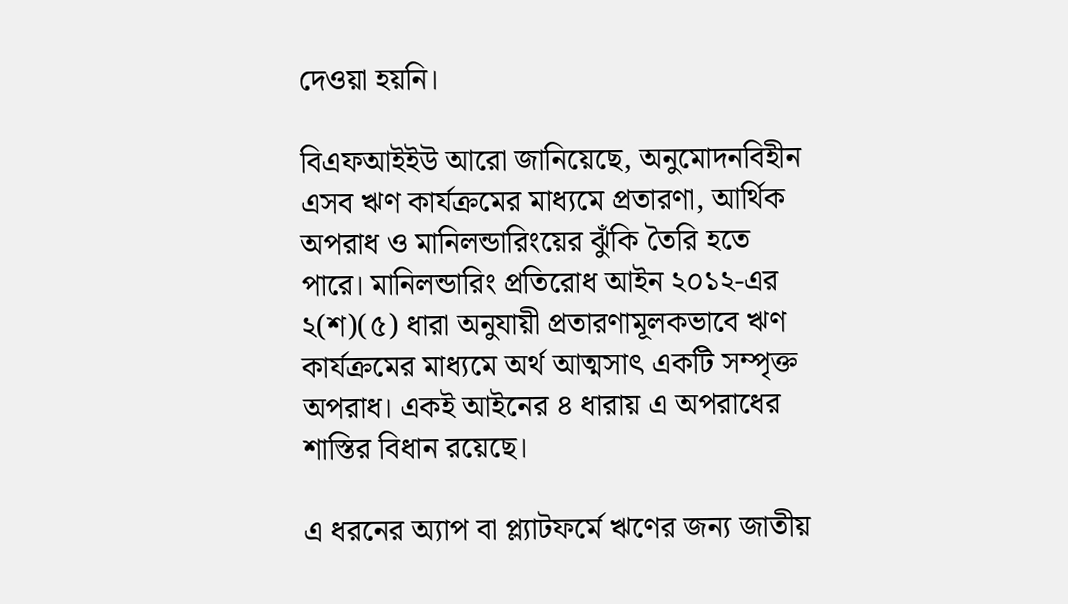দেওয়া হয়নি।

বিএফআইইউ আরো জানিয়েছে, অনুমোদনবিহীন এসব ঋণ কার্যক্রমের মাধ্যমে প্রতারণা, আর্থিক অপরাধ ও মানিলন্ডারিংয়ের ঝুঁকি তৈরি হতে পারে। মানিলন্ডারিং প্রতিরোধ আইন ২০১২-এর ২(শ)(৫) ধারা অনুযায়ী প্রতারণামূলকভাবে ঋণ কার্যক্রমের মাধ্যমে অর্থ আত্মসাৎ একটি সম্পৃক্ত অপরাধ। একই আইনের ৪ ধারায় এ অপরাধের শাস্তির বিধান রয়েছে।

এ ধরনের অ্যাপ বা প্ল্যাটফর্মে ঋণের জন্য জাতীয়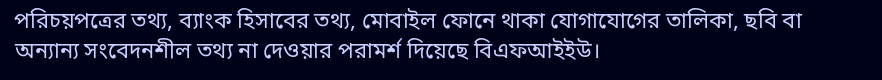পরিচয়পত্রের তথ্য, ব্যাংক হিসাবের তথ্য, মোবাইল ফোনে থাকা যোগাযোগের তালিকা, ছবি বা অন্যান্য সংবেদনশীল তথ্য না দেওয়ার পরামর্শ দিয়েছে বিএফআইইউ।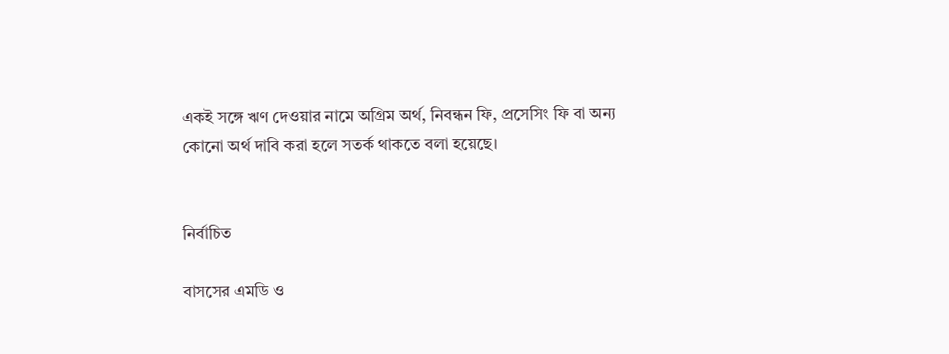একই সঙ্গে ঋণ দেওয়ার নামে অগ্রিম অর্থ, নিবন্ধন ফি, প্রসেসিং ফি বা অন্য কোনো অর্থ দাবি করা হলে সতর্ক থাকতে বলা হয়েছে।


নির্বাচিত

বাসসের এমডি ও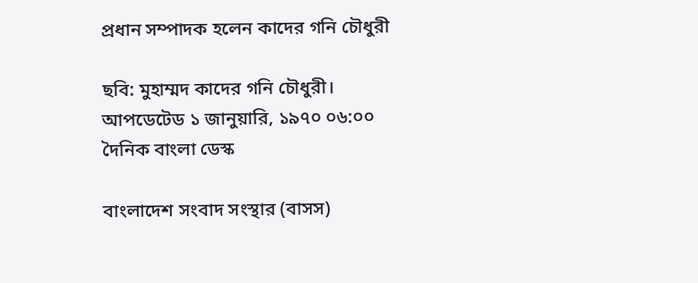প্রধান সম্পাদক হলেন কাদের গনি চৌধুরী

ছবি: মুহাম্মদ কাদের গনি চৌধুরী।
আপডেটেড ১ জানুয়ারি, ১৯৭০ ০৬:০০
দৈনিক বাংলা ডেস্ক

বাংলাদেশ সংবাদ সংস্থার (বাসস)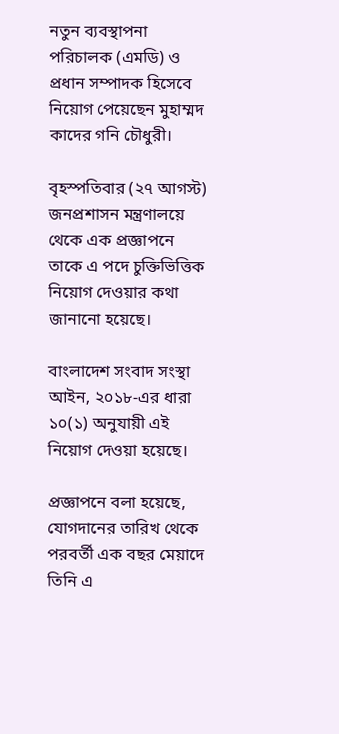নতুন ব্যবস্থাপনা পরিচালক (এমডি) ও প্রধান সম্পাদক হিসেবে নিয়োগ পেয়েছেন মুহাম্মদ কাদের গনি চৌধুরী।

বৃহস্পতিবার (২৭ আগস্ট) জনপ্রশাসন মন্ত্রণালয়ে থেকে এক প্রজ্ঞাপনে তাকে এ পদে চুক্তিভিত্তিক নিয়োগ দেওয়ার কথা জানানো হয়েছে।

বাংলাদেশ সংবাদ সংস্থা আইন, ২০১৮-এর ধারা ১০(১) অনুযায়ী এই নিয়োগ দেওয়া হয়েছে।

প্রজ্ঞাপনে বলা হয়েছে, যোগদানের তারিখ থেকে পরবর্তী এক বছর মেয়াদে তিনি এ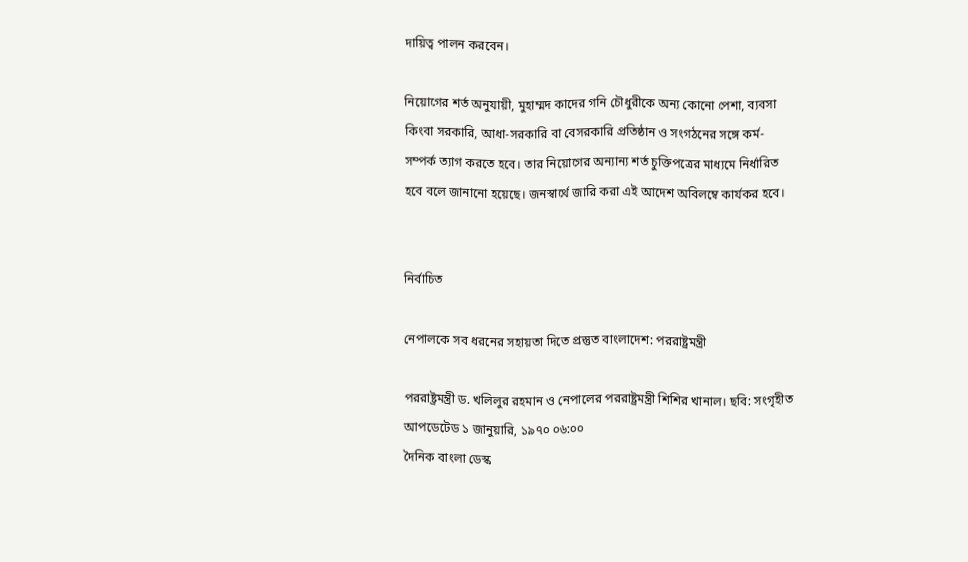দায়িত্ব পালন করবেন।

নিয়োগের শর্ত অনুযায়ী, মুহাম্মদ কাদের গনি চৌধুরীকে অন্য কোনো পেশা, ব্যবসা কিংবা সরকারি, আধা-সরকারি বা বেসরকারি প্রতিষ্ঠান ও সংগঠনের সঙ্গে কর্ম-সম্পর্ক ত্যাগ করতে হবে। তার নিয়োগের অন্যান্য শর্ত চুক্তিপত্রের মাধ্যমে নির্ধারিত হবে বলে জানানো হয়েছে। জনস্বার্থে জারি করা এই আদেশ অবিলম্বে কার্যকর হবে।


নির্বাচিত

নেপালকে সব ধরনের সহায়তা দিতে প্রস্তুত বাংলাদেশ: পররাষ্ট্রমন্ত্রী

পররাষ্ট্রমন্ত্রী ড. খলিলুর রহমান ও নেপালের পররাষ্ট্রমন্ত্রী শিশির খানাল। ছবি: সংগৃহীত
আপডেটেড ১ জানুয়ারি, ১৯৭০ ০৬:০০
দৈনিক বাংলা ডেস্ক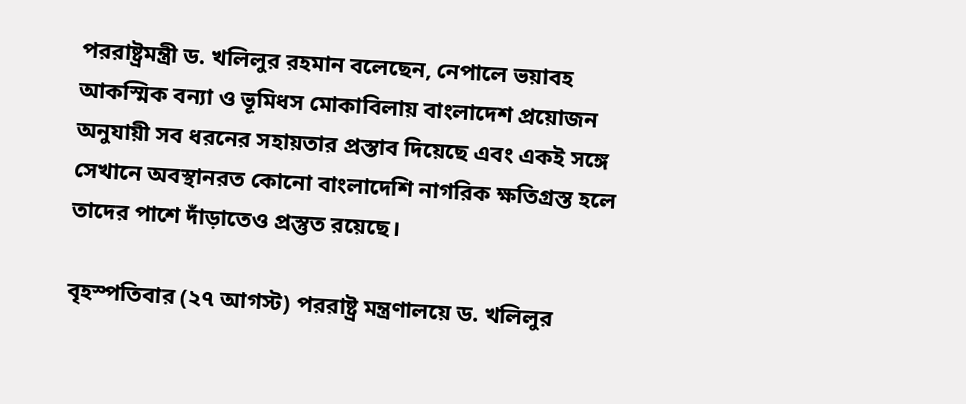পররাষ্ট্রমন্ত্রী ড. খলিলুর রহমান বলেছেন, নেপালে ভয়াবহ আকস্মিক বন্যা ও ভূমিধস মোকাবিলায় বাংলাদেশ প্রয়োজন অনুযায়ী সব ধরনের সহায়তার প্রস্তাব দিয়েছে এবং একই সঙ্গে সেখানে অবস্থানরত কোনো বাংলাদেশি নাগরিক ক্ষতিগ্রস্ত হলে তাদের পাশে দাঁড়াতেও প্রস্তুত রয়েছে।

বৃহস্পতিবার (২৭ আগস্ট) পররাষ্ট্র মন্ত্রণালয়ে ড. খলিলুর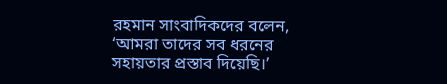রহমান সাংবাদিকদের বলেন, ‘আমরা তাদের সব ধরনের সহায়তার প্রস্তাব দিয়েছি।’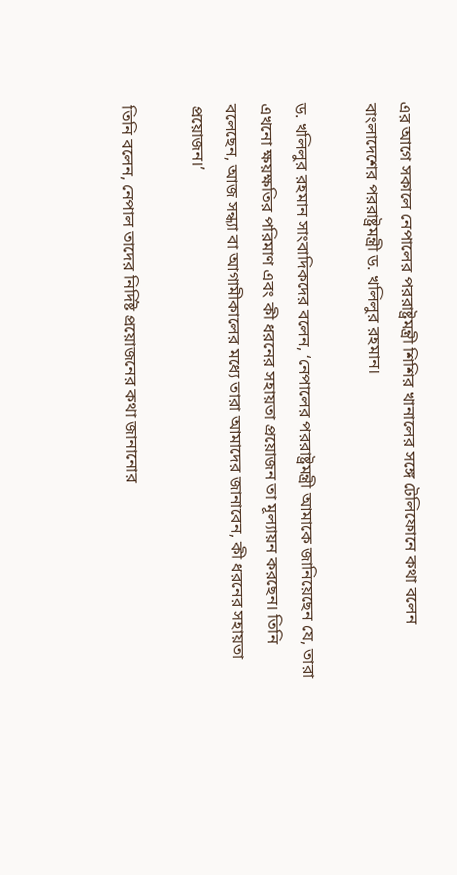এর আগে সকালে নেপালের পররাষ্ট্রমন্ত্রী শিশির খানালের সঙ্গে টেলিফোনে কথা বলেন বাংলাদেশের পররাষ্ট্রমন্ত্রী ড. খলিলুর রহমান।

ড. খলিলুর রহমান সাংবাদিকদের বলেন, ‘নেপালের পররাষ্ট্রমন্ত্রী আমাকে জানিয়েছেন যে, তারা এখনো ক্ষয়ক্ষতির পরিমাণ এবং কী ধরনের সহায়তা প্রয়োজন তা মূল্যায়ন করছেন। তিনি বলেছেন, আজ সন্ধ্যা বা আগামীকালের মধ্যে তারা আমাদের জানাবেন, কী ধরনের সহায়তা প্রয়োজন।’

তিনি বলেন, নেপাল তাদের নির্দিষ্ট প্রয়োজনের কথা জানানোর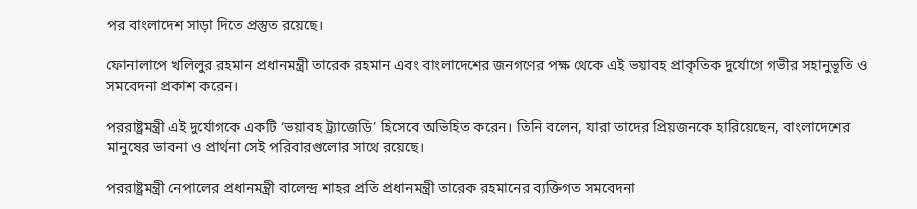পর বাংলাদেশ সাড়া দিতে প্রস্তুত রয়েছে।

ফোনালাপে খলিলুর রহমান প্রধানমন্ত্রী তারেক রহমান এবং বাংলাদেশের জনগণের পক্ষ থেকে এই ভয়াবহ প্রাকৃতিক দুর্যোগে গভীর সহানুভূতি ও সমবেদনা প্রকাশ করেন।

পররাষ্ট্রমন্ত্রী এই দুর্যোগকে একটি ‘ভয়াবহ ট্র্যাজেডি’ হিসেবে অভিহিত করেন। তিনি বলেন, যারা তাদের প্রিয়জনকে হারিয়েছেন, বাংলাদেশের মানুষের ভাবনা ও প্রার্থনা সেই পরিবারগুলোর সাথে রয়েছে।

পররাষ্ট্রমন্ত্রী নেপালের প্রধানমন্ত্রী বালেন্দ্র শাহর প্রতি প্রধানমন্ত্রী তারেক রহমানের ব্যক্তিগত সমবেদনা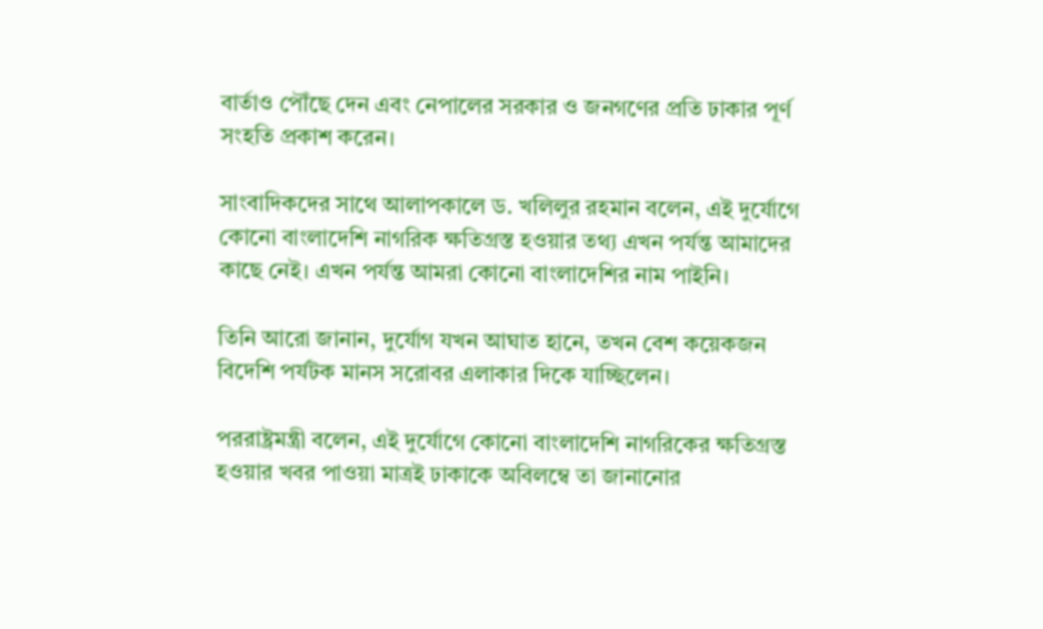বার্তাও পৌঁছে দেন এবং নেপালের সরকার ও জনগণের প্রতি ঢাকার পূর্ণ সংহতি প্রকাশ করেন।

সাংবাদিকদের সাথে আলাপকালে ড. খলিলুর রহমান বলেন, এই দুর্যোগে কোনো বাংলাদেশি নাগরিক ক্ষতিগ্রস্ত হওয়ার তথ্য এখন পর্যন্ত আমাদের কাছে নেই। এখন পর্যন্ত আমরা কোনো বাংলাদেশির নাম পাইনি।

তিনি আরো জানান, দুর্যোগ যখন আঘাত হানে, তখন বেশ কয়েকজন বিদেশি পর্যটক মানস সরোবর এলাকার দিকে যাচ্ছিলেন।

পররাষ্ট্রমন্ত্রী বলেন, এই দুর্যোগে কোনো বাংলাদেশি নাগরিকের ক্ষতিগ্রস্ত হওয়ার খবর পাওয়া মাত্রই ঢাকাকে অবিলম্বে তা জানানোর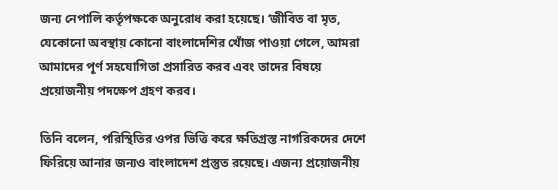জন্য নেপালি কর্তৃপক্ষকে অনুরোধ করা হয়েছে। ‘জীবিত বা মৃত, যেকোনো অবস্থায় কোনো বাংলাদেশির খোঁজ পাওয়া গেলে, আমরা আমাদের পূর্ণ সহযোগিতা প্রসারিত করব এবং তাদের বিষয়ে প্রয়োজনীয় পদক্ষেপ গ্রহণ করব।

তিনি বলেন, পরিস্থিতির ওপর ভিত্তি করে ক্ষতিগ্রস্ত নাগরিকদের দেশে ফিরিয়ে আনার জন্যও বাংলাদেশ প্রস্তুত রয়েছে। এজন্য প্রয়োজনীয়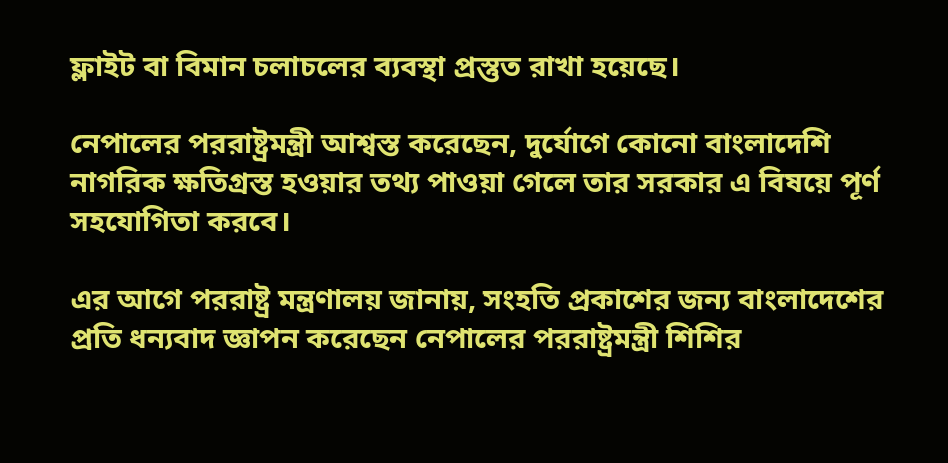ফ্লাইট বা বিমান চলাচলের ব্যবস্থা প্রস্তুত রাখা হয়েছে।

নেপালের পররাষ্ট্রমন্ত্রী আশ্বস্ত করেছেন, দুর্যোগে কোনো বাংলাদেশি নাগরিক ক্ষতিগ্রস্ত হওয়ার তথ্য পাওয়া গেলে তার সরকার এ বিষয়ে পূর্ণ সহযোগিতা করবে।

এর আগে পররাষ্ট্র মন্ত্রণালয় জানায়, সংহতি প্রকাশের জন্য বাংলাদেশের প্রতি ধন্যবাদ জ্ঞাপন করেছেন নেপালের পররাষ্ট্রমন্ত্রী শিশির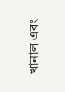খানাল এবং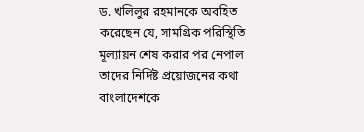ড. খলিলুর রহমানকে অবহিত করেছেন যে, সামগ্রিক পরিস্থিতি মূল্যায়ন শেষ করার পর নেপাল তাদের নির্দিষ্ট প্রয়োজনের কথা বাংলাদেশকে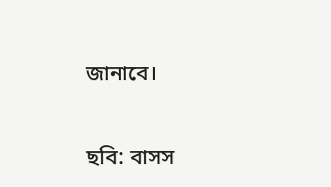জানাবে।

ছবি: বাসস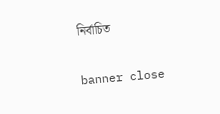নির্বাচিত

banner close